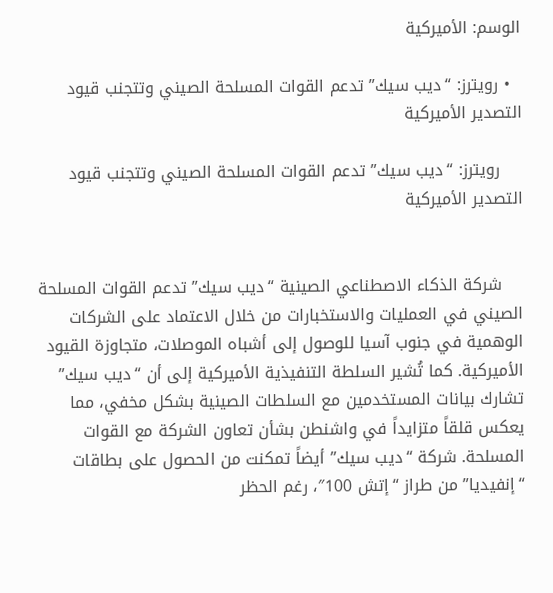الوسم: الأميركية

  • رويترز: “ديب سيك” تدعم القوات المسلحة الصيني وتتجنب قيود التصدير الأميركية

    رويترز: “ديب سيك” تدعم القوات المسلحة الصيني وتتجنب قيود التصدير الأميركية


    شركة الذكاء الاصطناعي الصينية “ديب سيك” تدعم القوات المسلحة الصيني في العمليات والاستخبارات من خلال الاعتماد على الشركات الوهمية في جنوب آسيا للوصول إلى أشباه الموصلات، متجاوزة القيود الأميركية. كما تُشير السلطة التنفيذية الأميركية إلى أن “ديب سيك” تشارك بيانات المستخدمين مع السلطات الصينية بشكل مخفي، مما يعكس قلقاً متزايداً في واشنطن بشأن تعاون الشركة مع القوات المسلحة. شركة “ديب سيك” أيضاً تمكنت من الحصول على بطاقات “إنفيديا” من طراز “إتش 100″، رغم الحظر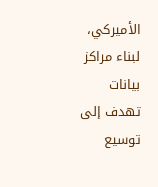الأميركي، لبناء مراكز بيانات تهدف إلى توسيع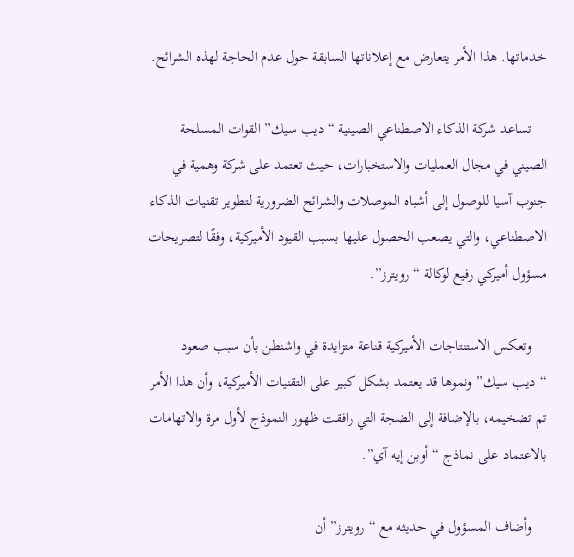خدماتها. هذا الأمر يتعارض مع إعلاناتها السابقة حول عدم الحاجة لهذه الشرائح.

    تساعد شركة الذكاء الاصطناعي الصينية “ديب سيك” القوات المسلحة الصيني في مجال العمليات والاستخبارات، حيث تعتمد على شركة وهمية في جنوب آسيا للوصول إلى أشباه الموصلات والشرائح الضرورية لتطوير تقنيات الذكاء الاصطناعي، والتي يصعب الحصول عليها بسبب القيود الأميركية، وفقًا لتصريحات مسؤول أميركي رفيع لوكالة “رويترز”.

    وتعكس الاستنتاجات الأميركية قناعة متزايدة في واشنطن بأن سبب صعود “ديب سيك” ونموها قد يعتمد بشكل كبير على التقنيات الأميركية، وأن هذا الأمر تم تضخيمه، بالإضافة إلى الضجة التي رافقت ظهور النموذج لأول مرة والاتهامات بالاعتماد على نماذج “أوبن إيه آي”.

    وأضاف المسؤول في حديثه مع “رويترز” أن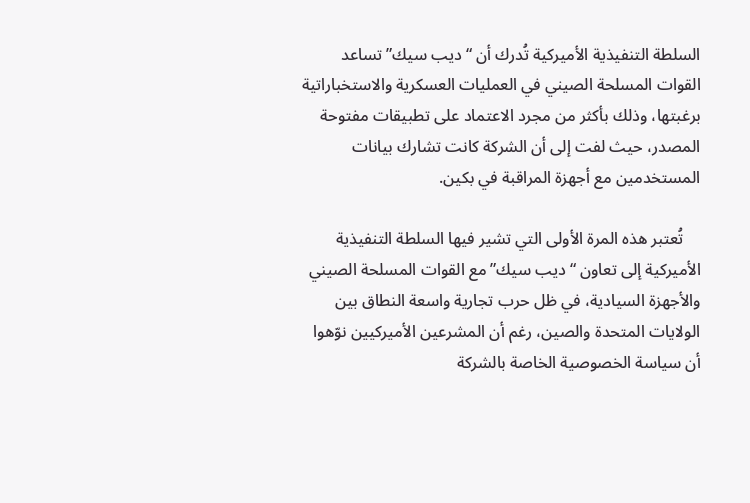السلطة التنفيذية الأميركية تُدرك أن “ديب سيك” تساعد القوات المسلحة الصيني في العمليات العسكرية والاستخباراتية برغبتها، وذلك بأكثر من مجرد الاعتماد على تطبيقات مفتوحة المصدر، حيث لفت إلى أن الشركة كانت تشارك بيانات المستخدمين مع أجهزة المراقبة في بكين.

    تُعتبر هذه المرة الأولى التي تشير فيها السلطة التنفيذية الأميركية إلى تعاون “ديب سيك” مع القوات المسلحة الصيني والأجهزة السيادية، في ظل حرب تجارية واسعة النطاق بين الولايات المتحدة والصين، رغم أن المشرعين الأميركيين نوّهوا أن سياسة الخصوصية الخاصة بالشركة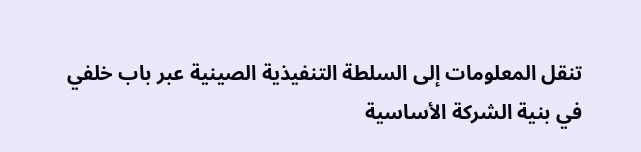تنقل المعلومات إلى السلطة التنفيذية الصينية عبر باب خلفي في بنية الشركة الأساسية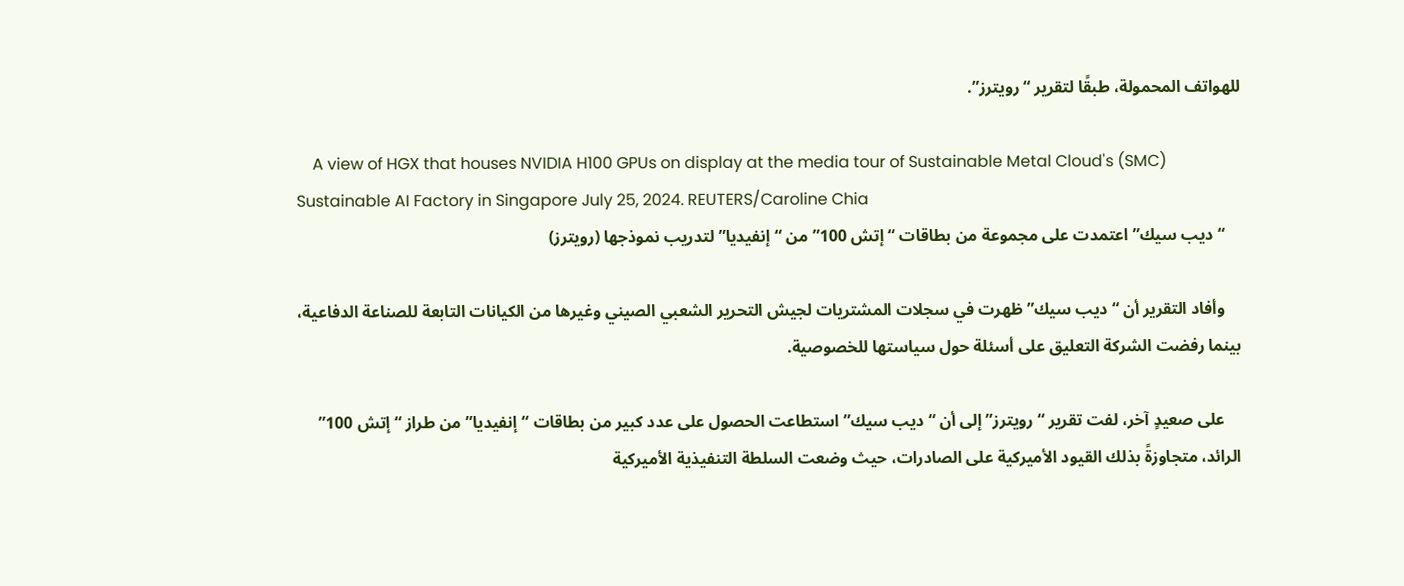للهواتف المحمولة، طبقًا لتقرير “رويترز”.

    A view of HGX that houses NVIDIA H100 GPUs on display at the media tour of Sustainable Metal Cloud's (SMC) Sustainable AI Factory in Singapore July 25, 2024. REUTERS/Caroline Chia
    “ديب سيك” اعتمدت على مجموعة من بطاقات “إتش 100” من “إنفيديا” لتدريب نموذجها (رويترز)

    وأفاد التقرير أن “ديب سيك” ظهرت في سجلات المشتريات لجيش التحرير الشعبي الصيني وغيرها من الكيانات التابعة للصناعة الدفاعية، بينما رفضت الشركة التعليق على أسئلة حول سياستها للخصوصية.

    على صعيدٍ آخر، لفت تقرير “رويترز” إلى أن “ديب سيك” استطاعت الحصول على عدد كبير من بطاقات “إنفيديا” من طراز “إتش 100” الرائد، متجاوزةً بذلك القيود الأميركية على الصادرات، حيث وضعت السلطة التنفيذية الأميركية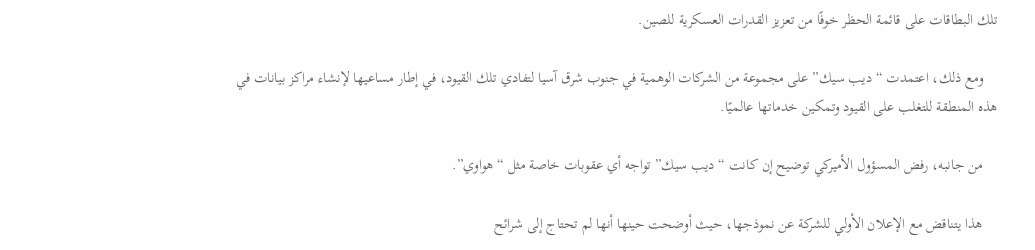تلك البطاقات على قائمة الحظر خوفًا من تعزيز القدرات العسكرية للصين.

    ومع ذلك، اعتمدت “ديب سيك” على مجموعة من الشركات الوهمية في جنوب شرق آسيا لتفادي تلك القيود، في إطار مساعيها لإنشاء مراكز بيانات في هذه المنطقة للتغلب على القيود وتمكين خدماتها عالميًا.

    من جانبه، رفض المسؤول الأميركي توضيح إن كانت “ديب سيك” تواجه أي عقوبات خاصة مثل “هواوي”.

    هذا يتناقض مع الإعلان الأولي للشركة عن نموذجها، حيث أوضحت حينها أنها لم تحتاج إلى شرائح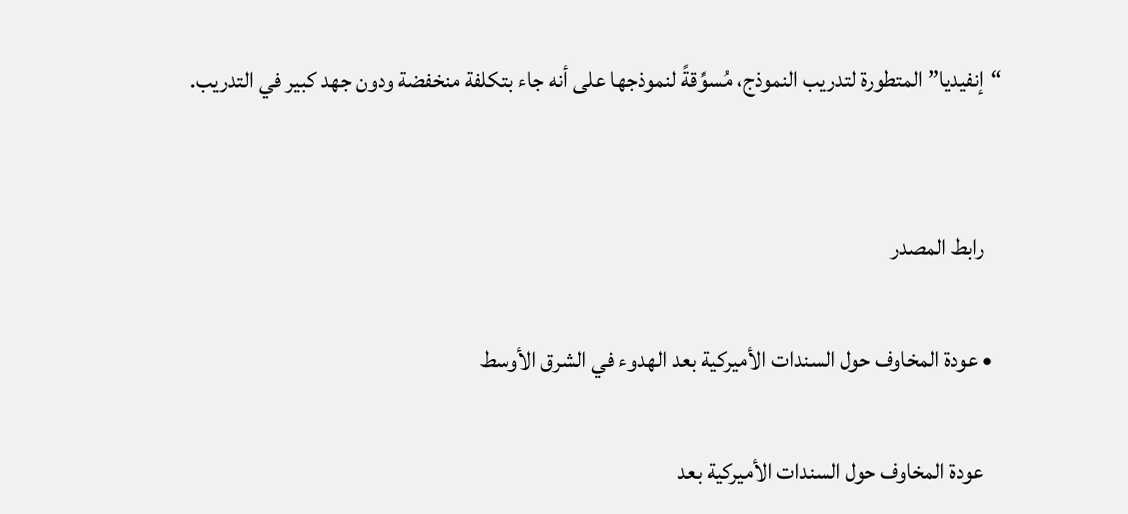“إنفيديا” المتطورة لتدريب النموذج، مُسوِّقةً لنموذجها على أنه جاء بتكلفة منخفضة ودون جهد كبير في التدريب.


    رابط المصدر

  • عودة المخاوف حول السندات الأميركية بعد الهدوء في الشرق الأوسط

    عودة المخاوف حول السندات الأميركية بعد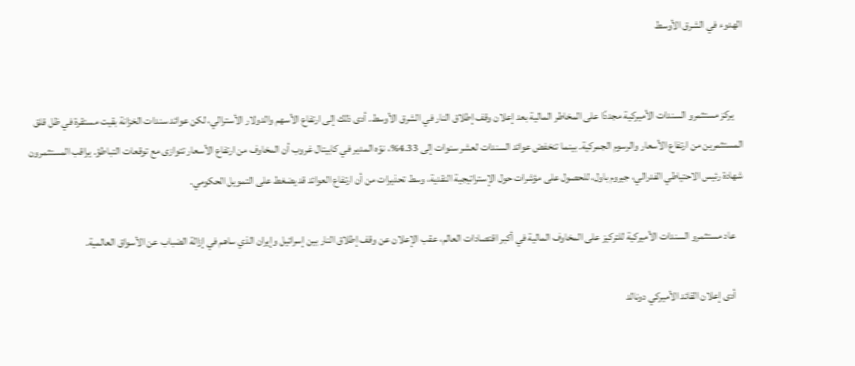الهدوء في الشرق الأوسط


    يركز مستثمرو السندات الأميركية مجددًا على المخاطر المالية بعد إعلان وقف إطلاق النار في الشرق الأوسط. أدى ذلك إلى ارتفاع الأسهم والدولار الأسترالي، لكن عوائد سندات الخزانة بقيت مستقرة في ظل قلق المستثمرين من ارتفاع الأسعار والرسوم الجمركية. بينما تنخفض عوائد السندات لعشر سنوات إلى 4.33%، نوّه المدير في كابيتال غروب أن المخاوف من ارتفاع الأسعار تتوازى مع توقعات التباطؤ. يراقب المستثمرون شهادة رئيس الاحتياطي الفدرالي، جيروم باول، للحصول على مؤشرات حول الإستراتيجية النقدية، وسط تحذيرات من أن ارتفاع العوائد قد يضغط على التمويل الحكومي.

    عاد مستثمرو السندات الأميركية للتركيز على المخاوف المالية في أكبر اقتصادات العالم، عقب الإعلان عن وقف إطلاق النار بين إسرائيل وإيران الذي ساهم في إزالة الضباب عن الأسواق العالمية.

    أدى إعلان القائد الأميركي دونالد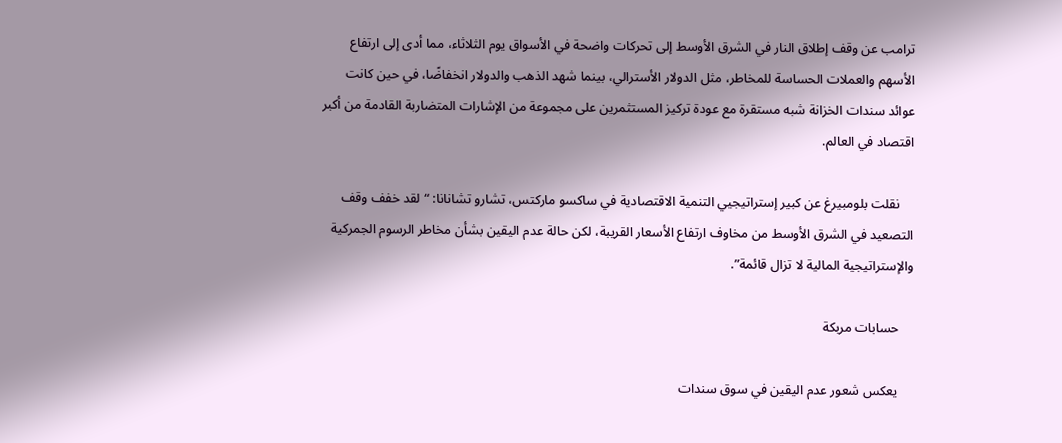ترامب عن وقف إطلاق النار في الشرق الأوسط إلى تحركات واضحة في الأسواق يوم الثلاثاء، مما أدى إلى ارتفاع الأسهم والعملات الحساسة للمخاطر، مثل الدولار الأسترالي، بينما شهد الذهب والدولار انخفاضًا، في حين كانت عوائد سندات الخزانة شبه مستقرة مع عودة تركيز المستثمرين على مجموعة من الإشارات المتضاربة القادمة من أكبر اقتصاد في العالم.

    نقلت بلومبيرغ عن كبير إستراتيجيي التنمية الاقتصادية في ساكسو ماركتس، تشارو تشانانا: “لقد خفف وقف التصعيد في الشرق الأوسط من مخاوف ارتفاع الأسعار القريبة، لكن حالة عدم اليقين بشأن مخاطر الرسوم الجمركية والإستراتيجية المالية لا تزال قائمة”.

    حسابات مربكة

    يعكس شعور عدم اليقين في سوق سندات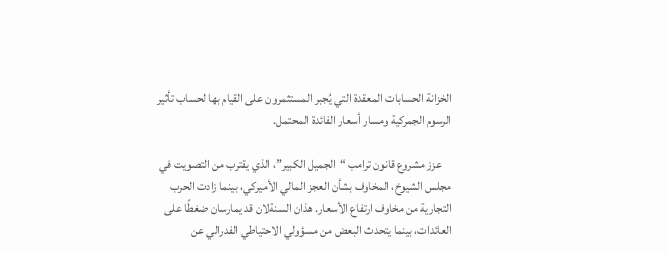الخزانة الحسابات المعقدة التي يُجبر المستثمرون على القيام بها لحساب تأثير الرسوم الجمركية ومسار أسعار الفائدة المحتمل.

    عزز مشروع قانون ترامب “الجميل الكبير”، الذي يقترب من التصويت في مجلس الشيوخ، المخاوف بشأن العجز المالي الأميركي، بينما زادت الحرب التجارية من مخاوف ارتفاع الأسعار. هذان السنةلان قد يمارسان ضغطًا على العائدات، بينما يتحدث البعض من مسؤولي الاحتياطي الفدرالي عن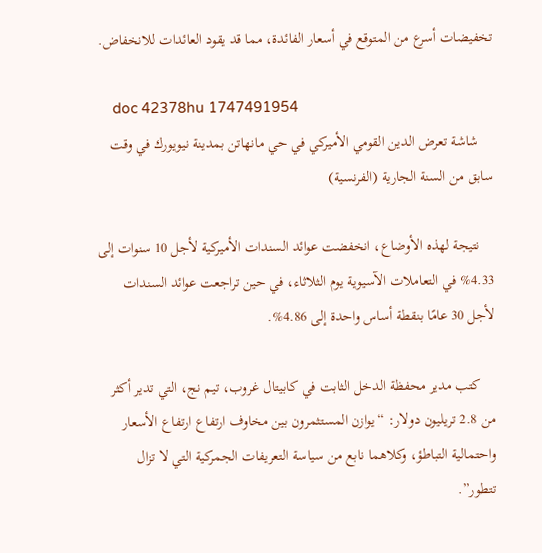تخفيضات أسرع من المتوقع في أسعار الفائدة، مما قد يقود العائدات للانخفاض.

    doc 42378hu 1747491954
    شاشة تعرض الدين القومي الأميركي في حي مانهاتن بمدينة نيويورك في وقت سابق من السنة الجارية (الفرنسية)

    نتيجة لهذه الأوضاع، انخفضت عوائد السندات الأميركية لأجل 10 سنوات إلى 4.33% في التعاملات الآسيوية يوم الثلاثاء، في حين تراجعت عوائد السندات لأجل 30 عامًا بنقطة أساس واحدة إلى 4.86%.

    كتب مدير محفظة الدخل الثابت في كابيتال غروب، تيم نج، التي تدير أكثر من 2.8 تريليون دولار: “يوازن المستثمرون بين مخاوف ارتفاع ارتفاع الأسعار واحتمالية التباطؤ، وكلاهما نابع من سياسة التعريفات الجمركية التي لا تزال تتطور”.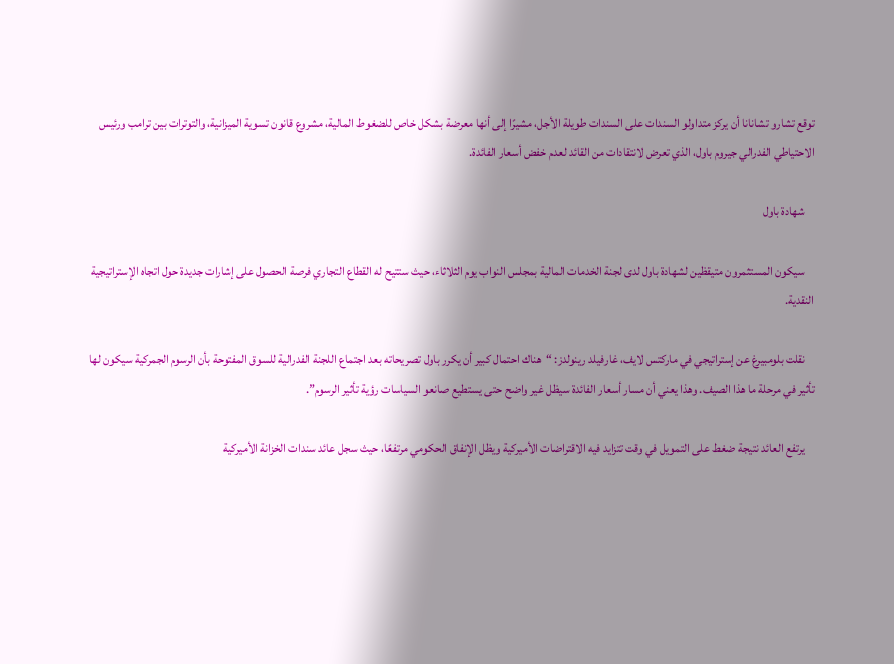توقع تشارو تشانانا أن يركز متداولو السندات على السندات طويلة الأجل، مشيرًا إلى أنها معرضة بشكل خاص للضغوط المالية، مشروع قانون تسوية الميزانية، والتوترات بين ترامب ورئيس الاحتياطي الفدرالي جيروم باول، الذي تعرض لانتقادات من القائد لعدم خفض أسعار الفائدة.

    شهادة باول

    سيكون المستثمرون متيقظين لشهادة باول لدى لجنة الخدمات المالية بمجلس النواب يوم الثلاثاء، حيث ستتيح له القطاع التجاري فرصة الحصول على إشارات جديدة حول اتجاه الإستراتيجية النقدية.

    نقلت بلومبيرغ عن إستراتيجي في ماركتس لايف، غارفيلد رينولدز: “هناك احتمال كبير أن يكرر باول تصريحاته بعد اجتماع اللجنة الفدرالية للسوق المفتوحة بأن الرسوم الجمركية سيكون لها تأثير في مرحلة ما هذا الصيف. وهذا يعني أن مسار أسعار الفائدة سيظل غير واضح حتى يستطيع صانعو السياسات رؤية تأثير الرسوم”.

    يرتفع العائد نتيجة ضغط على التمويل في وقت تتزايد فيه الاقتراضات الأميركية ويظل الإنفاق الحكومي مرتفعًا، حيث سجل عائد سندات الخزانة الأميركية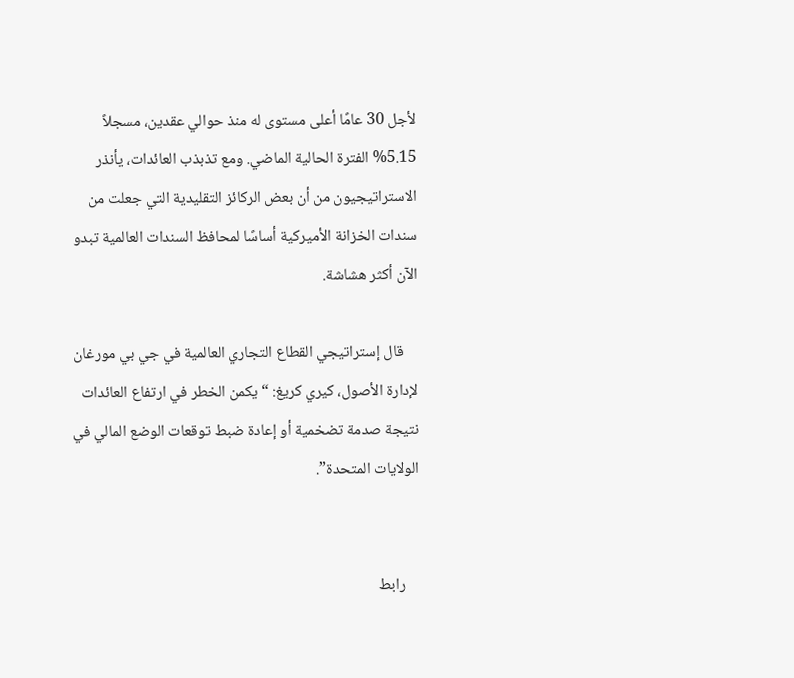لأجل 30 عامًا أعلى مستوى له منذ حوالي عقدين، مسجلاً 5.15% الفترة الحالية الماضي. ومع تذبذب العائدات، يأنذر الاستراتيجيون من أن بعض الركائز التقليدية التي جعلت من سندات الخزانة الأميركية أساسًا لمحافظ السندات العالمية تبدو الآن أكثر هشاشة.

    قال إستراتيجي القطاع التجاري العالمية في جي بي مورغان لإدارة الأصول، كيري كريغ: “يكمن الخطر في ارتفاع العائدات نتيجة صدمة تضخمية أو إعادة ضبط توقعات الوضع المالي في الولايات المتحدة”.


    رابط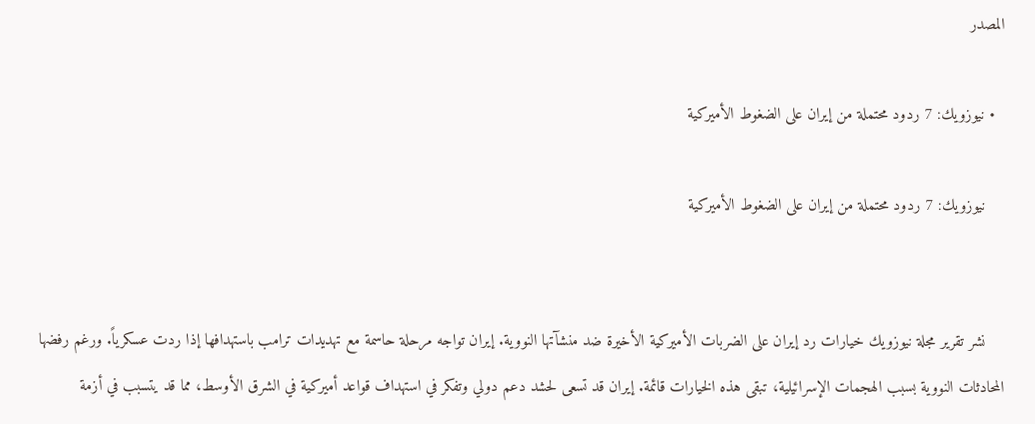المصدر

  • نيوزويك: 7 ردود محتملة من إيران على الضغوط الأميركية

    نيوزويك: 7 ردود محتملة من إيران على الضغوط الأميركية


    نشر تقرير مجلة نيوزويك خيارات رد إيران على الضربات الأميركية الأخيرة ضد منشآتها النووية. إيران تواجه مرحلة حاسمة مع تهديدات ترامب باستهدافها إذا ردت عسكرياً. ورغم رفضها المحادثات النووية بسبب الهجمات الإسرائيلية، تبقى هذه الخيارات قائمة. إيران قد تسعى لحشد دعم دولي وتفكر في استهداف قواعد أميركية في الشرق الأوسط، مما قد يتسبب في أزمة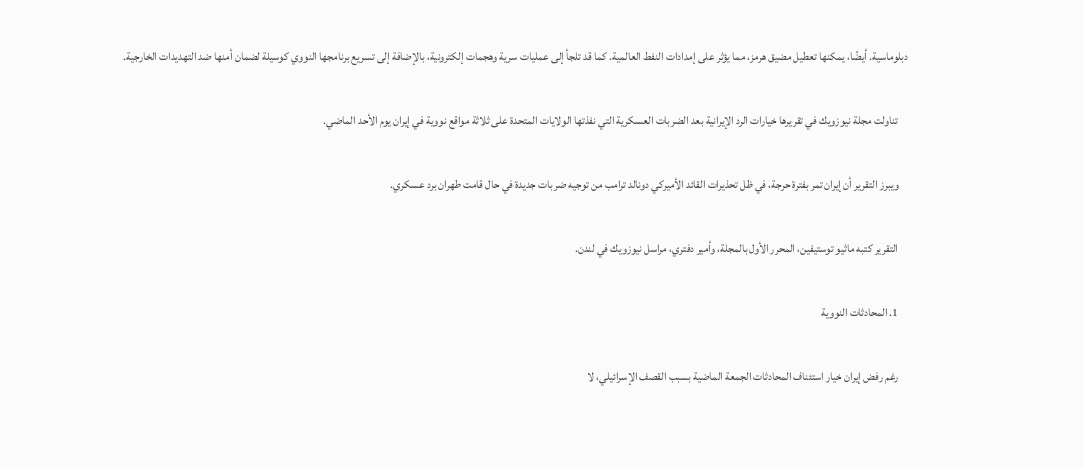دبلوماسية. أيضًا، يمكنها تعطيل مضيق هرمز، مما يؤثر على إمدادات النفط العالمية. كما قد تلجأ إلى عمليات سرية وهجمات إلكترونية، بالإضافة إلى تسريع برنامجها النووي كوسيلة لضمان أمنها ضد التهديدات الخارجية.

    تناولت مجلة نيوزويك في تقريرها خيارات الرد الإيرانية بعد الضربات العسكرية التي نفذتها الولايات المتحدة على ثلاثة مواقع نووية في إيران يوم الأحد الماضي.

    ويبرز التقرير أن إيران تمر بفترة حرجة، في ظل تحذيرات القائد الأميركي دونالد ترامب من توجيه ضربات جديدة في حال قامت طهران برد عسكري.

    التقرير كتبه ماثيو توستيفين، المحرر الأول بالمجلة، وأمير دفتري، مراسل نيوزويك في لندن.

    1. المحادثات النووية

    رغم رفض إيران خيار استئناف المحادثات الجمعة الماضية بسبب القصف الإسرائيلي، لا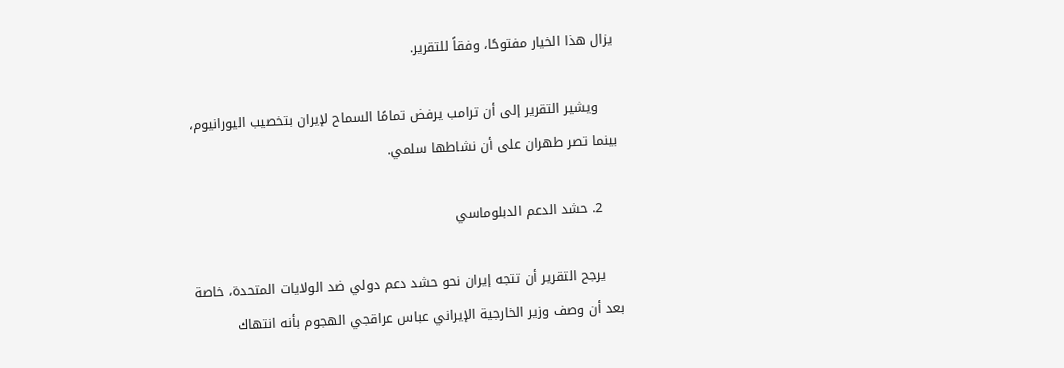يزال هذا الخيار مفتوحًا، وفقاً للتقرير.

    ويشير التقرير إلى أن ترامب يرفض تمامًا السماح لإيران بتخصيب اليورانيوم، بينما تصر طهران على أن نشاطها سلمي.

    2. حشد الدعم الدبلوماسي

    يرجح التقرير أن تتجه إيران نحو حشد دعم دولي ضد الولايات المتحدة، خاصة بعد أن وصف وزير الخارجية الإيراني عباس عراقجي الهجوم بأنه انتهاك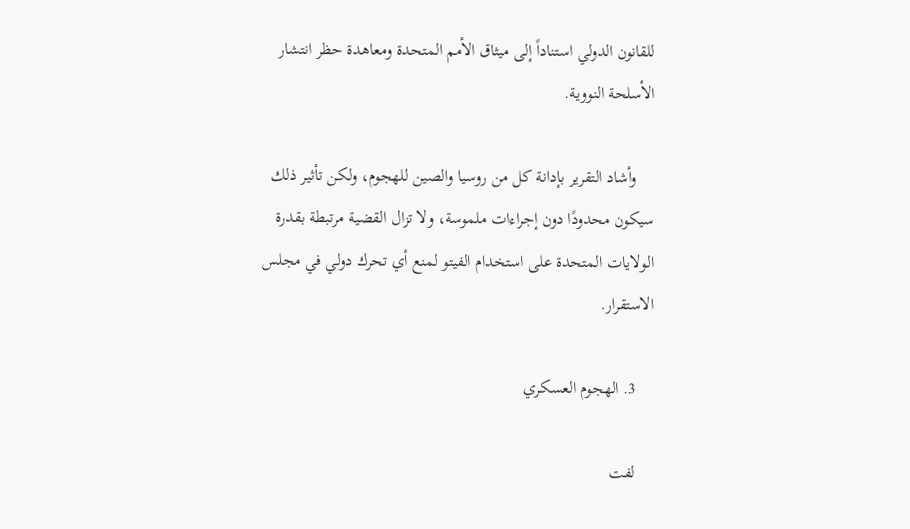للقانون الدولي استناداً إلى ميثاق الأمم المتحدة ومعاهدة حظر انتشار الأسلحة النووية.

    وأشاد التقرير بإدانة كل من روسيا والصين للهجوم، ولكن تأثير ذلك سيكون محدودًا دون إجراءات ملموسة، ولا تزال القضية مرتبطة بقدرة الولايات المتحدة على استخدام الفيتو لمنع أي تحرك دولي في مجلس الاستقرار.

    3. الهجوم العسكري

    لفت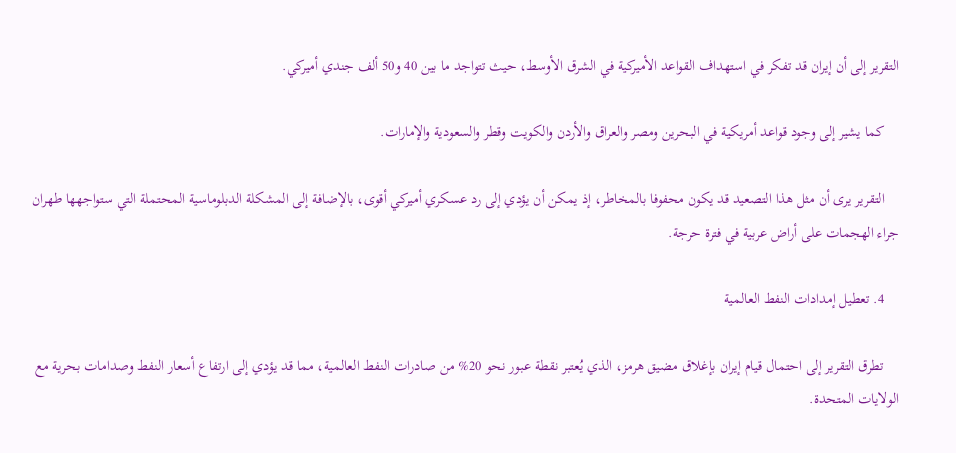التقرير إلى أن إيران قد تفكر في استهداف القواعد الأميركية في الشرق الأوسط، حيث تتواجد ما بين 40 و50 ألف جندي أميركي.

    كما يشير إلى وجود قواعد أمريكية في البحرين ومصر والعراق والأردن والكويت وقطر والسعودية والإمارات.

    التقرير يرى أن مثل هذا التصعيد قد يكون محفوفا بالمخاطر، إذ يمكن أن يؤدي إلى رد عسكري أميركي أقوى، بالإضافة إلى المشكلة الدبلوماسية المحتملة التي ستواجهها طهران جراء الهجمات على أراض عربية في فترة حرجة.

    4. تعطيل إمدادات النفط العالمية

    تطرق التقرير إلى احتمال قيام إيران بإغلاق مضيق هرمز، الذي يُعتبر نقطة عبور نحو 20% من صادرات النفط العالمية، مما قد يؤدي إلى ارتفاع أسعار النفط وصدامات بحرية مع الولايات المتحدة.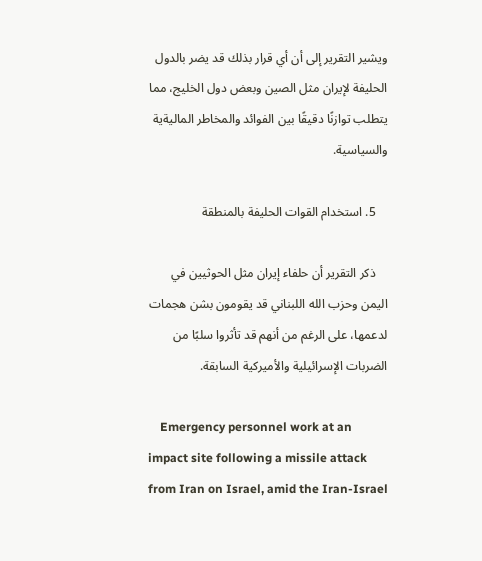ويشير التقرير إلى أن أي قرار بذلك قد يضر بالدول الحليفة لإيران مثل الصين وبعض دول الخليج، مما يتطلب توازنًا دقيقًا بين الفوائد والمخاطر الماليةية والسياسية.

    5. استخدام القوات الحليفة بالمنطقة

    ذكر التقرير أن حلفاء إيران مثل الحوثيين في اليمن وحزب الله اللبناني قد يقومون بشن هجمات لدعمها، على الرغم من أنهم قد تأثروا سلبًا من الضربات الإسرائيلية والأميركية السابقة.

    Emergency personnel work at an impact site following a missile attack from Iran on Israel, amid the Iran-Israel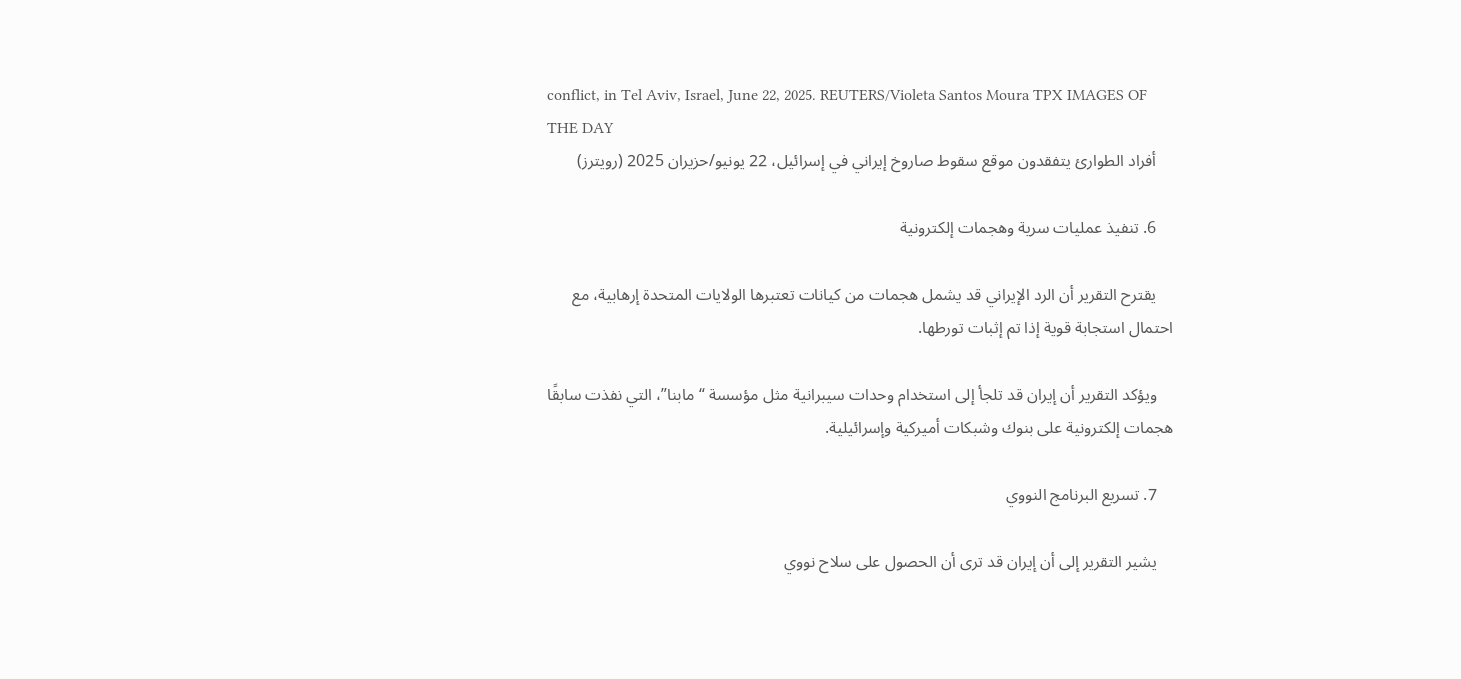conflict, in Tel Aviv, Israel, June 22, 2025. REUTERS/Violeta Santos Moura TPX IMAGES OF THE DAY
    أفراد الطوارئ يتفقدون موقع سقوط صاروخ إيراني في إسرائيل، 22 يونيو/حزيران 2025 (رويترز)

    6. تنفيذ عمليات سرية وهجمات إلكترونية

    يقترح التقرير أن الرد الإيراني قد يشمل هجمات من كيانات تعتبرها الولايات المتحدة إرهابية، مع احتمال استجابة قوية إذا تم إثبات تورطها.

    ويؤكد التقرير أن إيران قد تلجأ إلى استخدام وحدات سيبرانية مثل مؤسسة “مابنا”، التي نفذت سابقًا هجمات إلكترونية على بنوك وشبكات أميركية وإسرائيلية.

    7. تسريع البرنامج النووي

    يشير التقرير إلى أن إيران قد ترى أن الحصول على سلاح نووي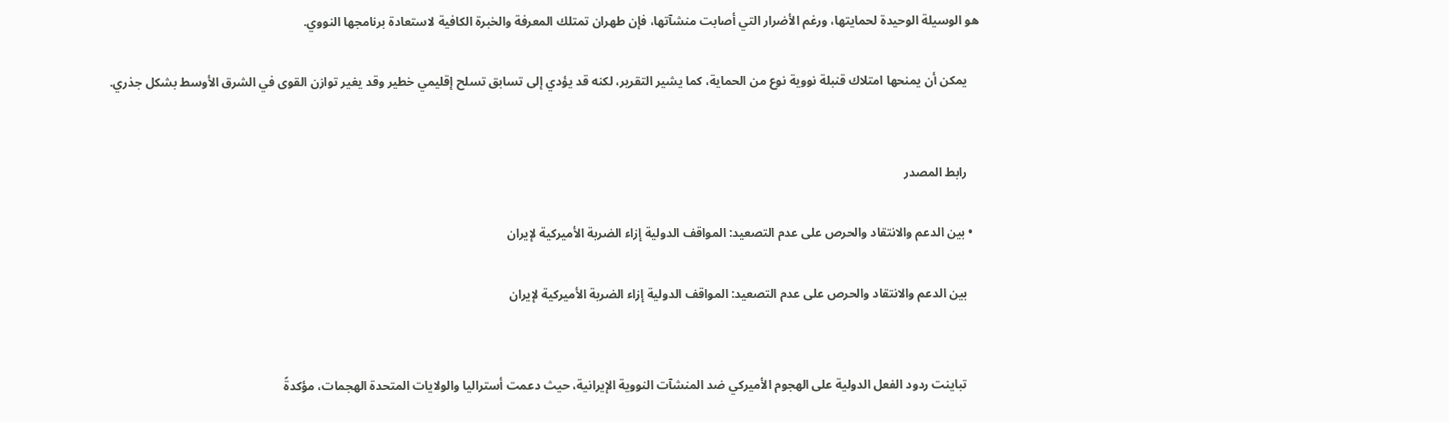هو الوسيلة الوحيدة لحمايتها، ورغم الأضرار التي أصابت منشآتها، فإن طهران تمتلك المعرفة والخبرة الكافية لاستعادة برنامجها النووي.

    يمكن أن يمنحها امتلاك قنبلة نووية نوع من الحماية، كما يشير التقرير، لكنه قد يؤدي إلى تسابق تسلح إقليمي خطير وقد يغير توازن القوى في الشرق الأوسط بشكل جذري.


    رابط المصدر

  • بين الدعم والانتقاد والحرص على عدم التصعيد: المواقف الدولية إزاء الضربة الأميركية لإيران

    بين الدعم والانتقاد والحرص على عدم التصعيد: المواقف الدولية إزاء الضربة الأميركية لإيران


    تباينت ردود الفعل الدولية على الهجوم الأميركي ضد المنشآت النووية الإيرانية، حيث دعمت أستراليا والولايات المتحدة الهجمات، مؤكدةً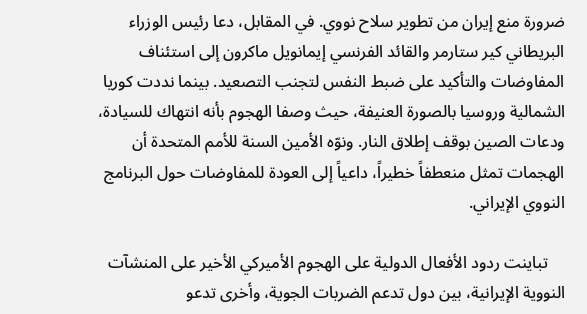ضرورة منع إيران من تطوير سلاح نووي. في المقابل، دعا رئيس الوزراء البريطاني كير ستارمر والقائد الفرنسي إيمانويل ماكرون إلى استئناف المفاوضات والتأكيد على ضبط النفس لتجنب التصعيد. بينما نددت كوريا الشمالية وروسيا بالصورة العنيفة، حيث وصفا الهجوم بأنه انتهاك للسيادة، ودعات الصين بوقف إطلاق النار. ونوّه الأمين السنة للأمم المتحدة أن الهجمات تمثل منعطفاً خطيراً، داعياً إلى العودة للمفاوضات حول البرنامج النووي الإيراني.

    تباينت ردود الأفعال الدولية على الهجوم الأميركي الأخير على المنشآت النووية الإيرانية، بين دول تدعم الضربات الجوية، وأخرى تدعو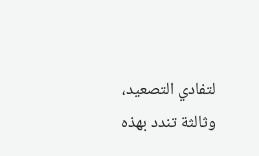لتفادي التصعيد، وثالثة تندد بهذه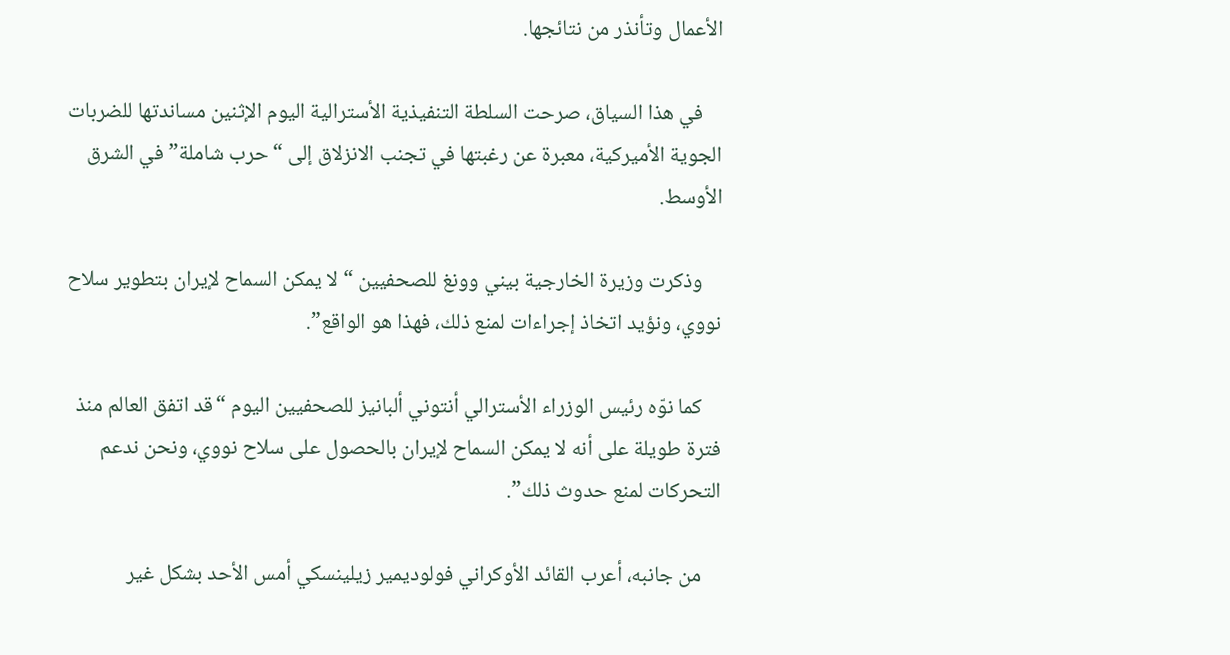الأعمال وتأنذر من نتائجها.

    في هذا السياق، صرحت السلطة التنفيذية الأسترالية اليوم الإثنين مساندتها للضربات الجوية الأميركية، معبرة عن رغبتها في تجنب الانزلاق إلى “حرب شاملة” في الشرق الأوسط.

    وذكرت وزيرة الخارجية بيني وونغ للصحفيين “لا يمكن السماح لإيران بتطوير سلاح نووي، ونؤيد اتخاذ إجراءات لمنع ذلك، فهذا هو الواقع”.

    كما نوّه رئيس الوزراء الأسترالي أنتوني ألبانيز للصحفيين اليوم “قد اتفق العالم منذ فترة طويلة على أنه لا يمكن السماح لإيران بالحصول على سلاح نووي، ونحن ندعم التحركات لمنع حدوث ذلك”.

    من جانبه، أعرب القائد الأوكراني فولوديمير زيلينسكي أمس الأحد بشكل غير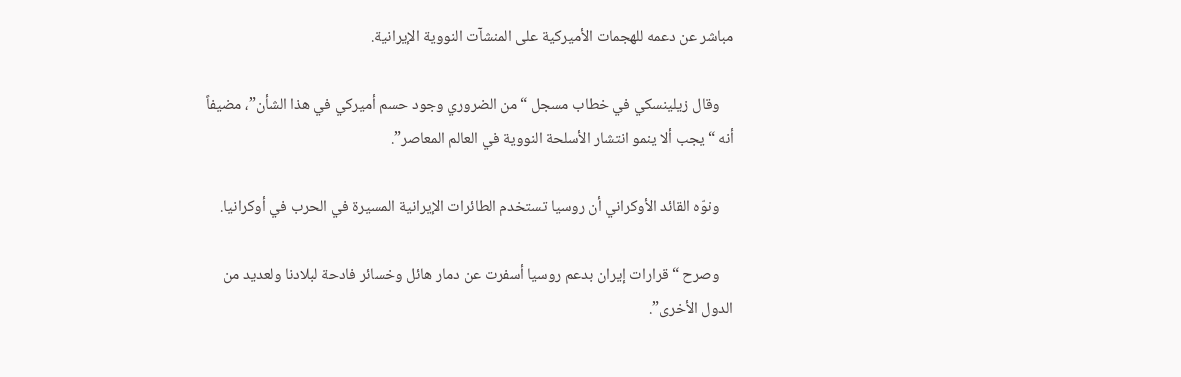مباشر عن دعمه للهجمات الأميركية على المنشآت النووية الإيرانية.

    وقال زيلينسكي في خطاب مسجل “من الضروري وجود حسم أميركي في هذا الشأن”، مضيفاً أنه “يجب ألا ينمو انتشار الأسلحة النووية في العالم المعاصر”.

    ونوّه القائد الأوكراني أن روسيا تستخدم الطائرات الإيرانية المسيرة في الحرب في أوكرانيا.

    وصرح “قرارات إيران بدعم روسيا أسفرت عن دمار هائل وخسائر فادحة لبلادنا ولعديد من الدول الأخرى”.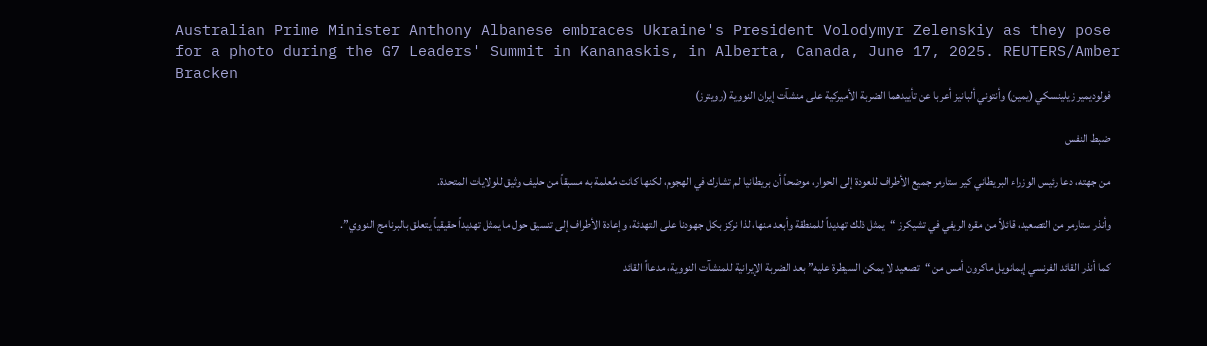Australian Prime Minister Anthony Albanese embraces Ukraine's President Volodymyr Zelenskiy as they pose for a photo during the G7 Leaders' Summit in Kananaskis, in Alberta, Canada, June 17, 2025. REUTERS/Amber Bracken
    فولوديمير زيلينسكي (يمين) وأنتوني ألبانيز أعربا عن تأييدهما الضربة الأميركية على منشآت إيران النووية (رويترز)

    ضبط النفس

    من جهته، دعا رئيس الوزراء البريطاني كير ستارمر جميع الأطراف للعودة إلى الحوار، موضحاً أن بريطانيا لم تشارك في الهجوم، لكنها كانت مُعلمة به مسبقاً من حليف وثيق للولايات المتحدة.

    وأنذر ستارمر من التصعيد، قائلاً من مقره الريفي في تشيكرز “يمثل ذلك تهديداً للمنطقة وأبعد منها، لذا نركز بكل جهودنا على التهدئة، وإعادة الأطراف إلى تنسيق حول ما يمثل تهديداً حقيقياً يتعلق بالبرنامج النووي”.

    كما أنذر القائد الفرنسي إيمانويل ماكرون أمس من “تصعيد لا يمكن السيطرة عليه” بعد الضربة الإيرانية للمنشآت النووية، مدعااً القائد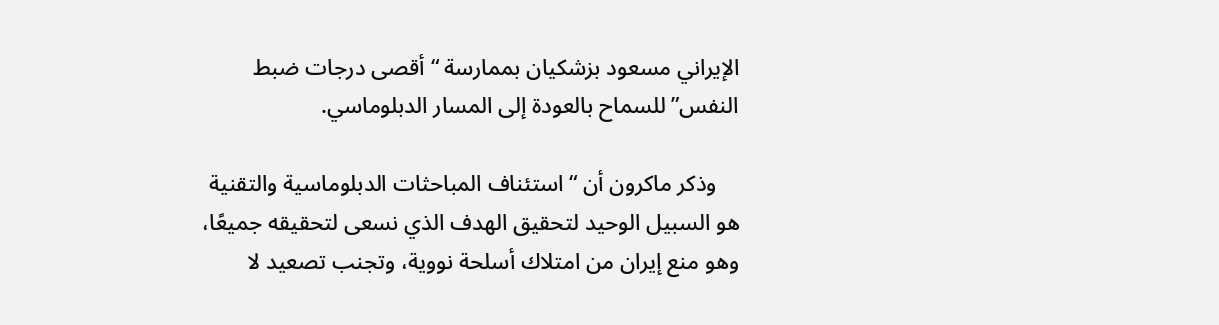الإيراني مسعود بزشكيان بممارسة “أقصى درجات ضبط النفس” للسماح بالعودة إلى المسار الدبلوماسي.

    وذكر ماكرون أن “استئناف المباحثات الدبلوماسية والتقنية هو السبيل الوحيد لتحقيق الهدف الذي نسعى لتحقيقه جميعًا، وهو منع إيران من امتلاك أسلحة نووية، وتجنب تصعيد لا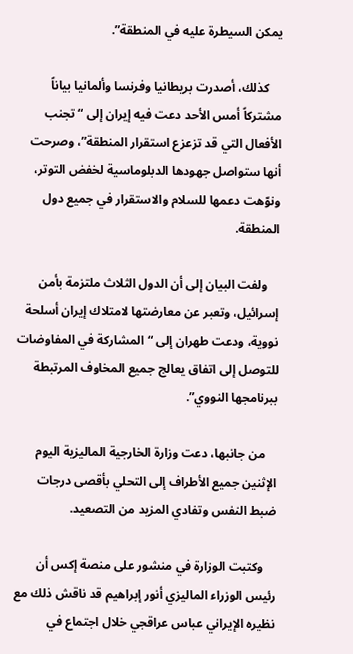يمكن السيطرة عليه في المنطقة”.

    كذلك، أصدرت بريطانيا وفرنسا وألمانيا بياناً مشتركاً أمس الأحد دعت فيه إيران إلى “تجنب الأفعال التي قد تزعزع استقرار المنطقة”، وصرحت أنها ستواصل جهودها الدبلوماسية لخفض التوتر، ونوّهت دعمها للسلام والاستقرار في جميع دول المنطقة.

    ولفت البيان إلى أن الدول الثلاث ملتزمة بأمن إسرائيل، وتعبر عن معارضتها لامتلاك إيران أسلحة نووية، ودعت طهران إلى “المشاركة في المفاوضات للتوصل إلى اتفاق يعالج جميع المخاوف المرتبطة ببرنامجها النووي”.

    من جانبها، دعت وزارة الخارجية الماليزية اليوم الإثنين جميع الأطراف إلى التحلي بأقصى درجات ضبط النفس وتفادي المزيد من التصعيد.

    وكتبت الوزارة في منشور على منصة إكس أن رئيس الوزراء الماليزي أنور إبراهيم قد ناقش ذلك مع نظيره الإيراني عباس عراقجي خلال اجتماع في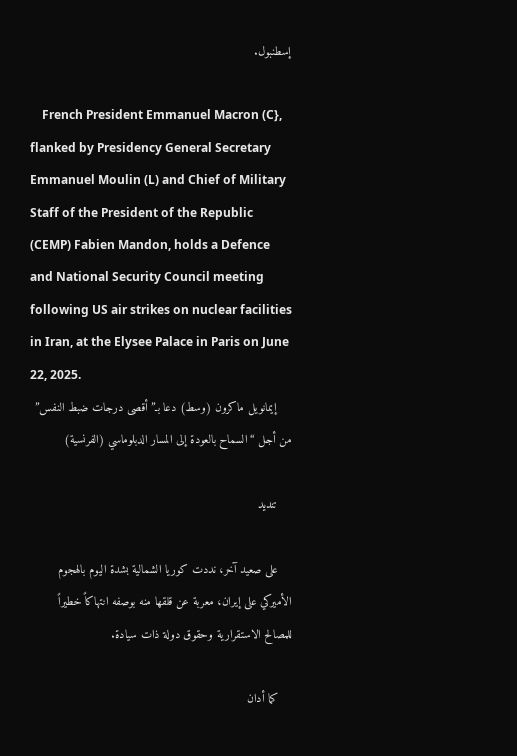إسطنبول.

    French President Emmanuel Macron (C}, flanked by Presidency General Secretary Emmanuel Moulin (L) and Chief of Military Staff of the President of the Republic (CEMP) Fabien Mandon, holds a Defence and National Security Council meeting following US air strikes on nuclear facilities in Iran, at the Elysee Palace in Paris on June 22, 2025.
    إيمانويل ماكرون (وسط) دعا بـ”أقصى درجات ضبط النفس” من أجل “السماح بالعودة إلى المسار الدبلوماسي (الفرنسية)

    تنديد

    على صعيد آخر، نددت كوريا الشمالية بشدة اليوم بالهجوم الأميركي على إيران، معربة عن قلقها منه بوصفه انتهاكاً خطيراً للمصالح الاستقرارية وحقوق دولة ذات سيادة.

    كما أدان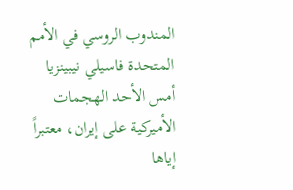المندوب الروسي في الأمم المتحدة فاسيلي نيبينزيا أمس الأحد الهجمات الأميركية على إيران، معتبراً إياها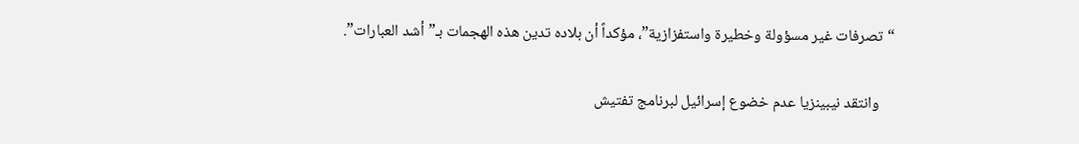“تصرفات غير مسؤولة وخطيرة واستفزازية”، مؤكداً أن بلاده تدين هذه الهجمات بـ”أشد العبارات”.

    وانتقد نيبينزيا عدم خضوع إسرائيل لبرنامج تفتيش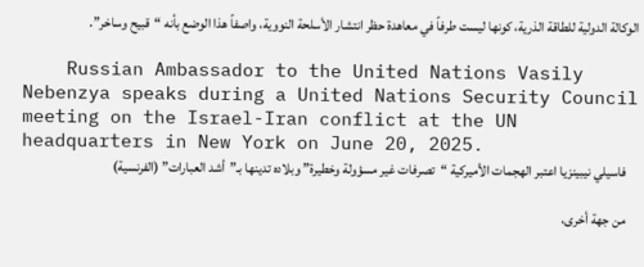الوكالة الدولية للطاقة الذرية، كونها ليست طرفاً في معاهدة حظر انتشار الأسلحة النووية، واصفاً هذا الوضع بأنه “قبيح وساخر”.

    Russian Ambassador to the United Nations Vasily Nebenzya speaks during a United Nations Security Council meeting on the Israel-Iran conflict at the UN headquarters in New York on June 20, 2025.
    فاسيلي نيبينزيا اعتبر الهجمات الأميركية “تصرفات غير مسؤولة وخطيرة” وبلاده تدينها بـ”أشد العبارات” (الفرنسية)

    من جهة أخرى،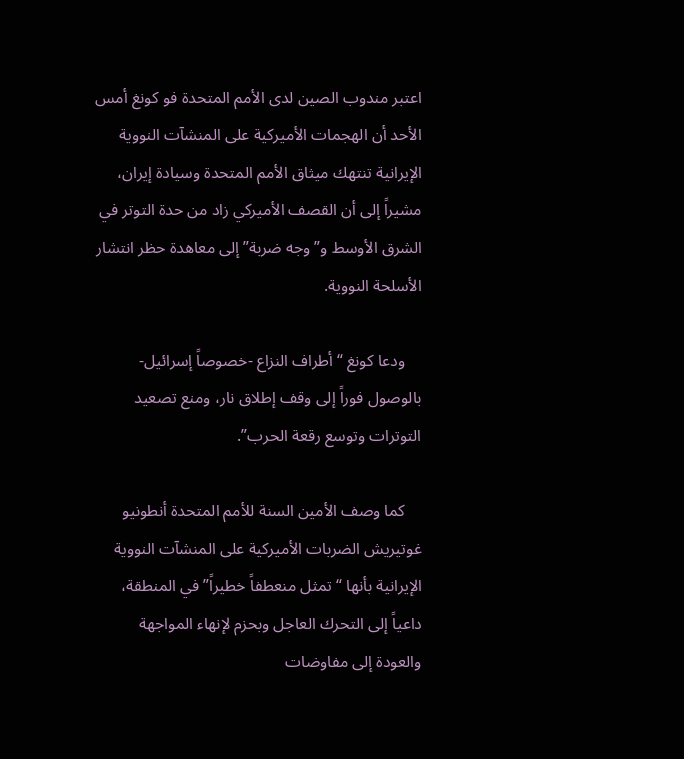اعتبر مندوب الصين لدى الأمم المتحدة فو كونغ أمس الأحد أن الهجمات الأميركية على المنشآت النووية الإيرانية تنتهك ميثاق الأمم المتحدة وسيادة إيران، مشيراً إلى أن القصف الأميركي زاد من حدة التوتر في الشرق الأوسط و”وجه ضربة” إلى معاهدة حظر انتشار الأسلحة النووية.

    ودعا كونغ “أطراف النزاع -خصوصاً إسرائيل- بالوصول فوراً إلى وقف إطلاق نار، ومنع تصعيد التوترات وتوسع رقعة الحرب”.

    كما وصف الأمين السنة للأمم المتحدة أنطونيو غوتيريش الضربات الأميركية على المنشآت النووية الإيرانية بأنها “تمثل منعطفاً خطيراً” في المنطقة، داعياً إلى التحرك العاجل وبحزم لإنهاء المواجهة والعودة إلى مفاوضات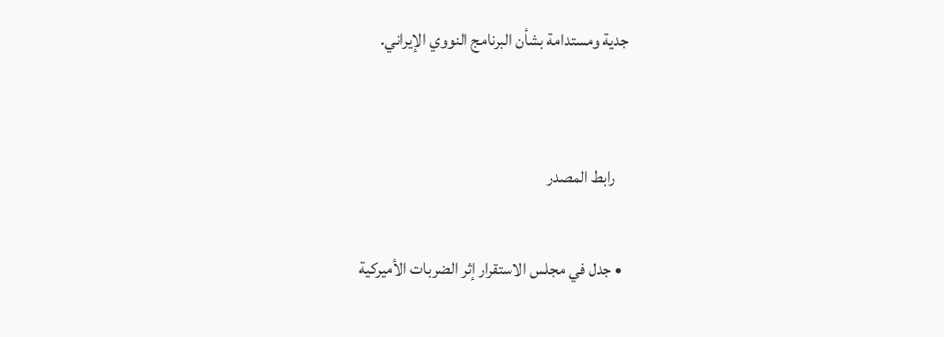جدية ومستدامة بشأن البرنامج النووي الإيراني.


    رابط المصدر

  • جدل في مجلس الاستقرار إثر الضربات الأميركية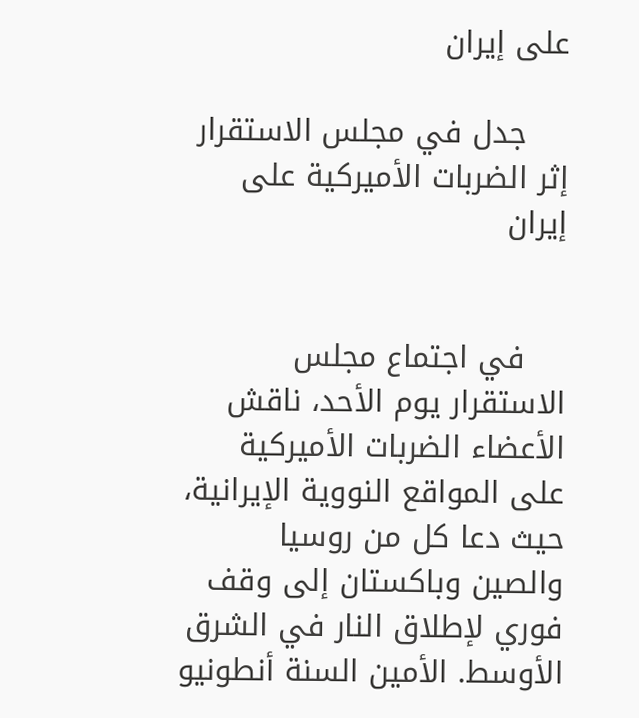على إيران

    جدل في مجلس الاستقرار إثر الضربات الأميركية على إيران


    في اجتماع مجلس الاستقرار يوم الأحد، ناقش الأعضاء الضربات الأميركية على المواقع النووية الإيرانية، حيث دعا كل من روسيا والصين وباكستان إلى وقف فوري لإطلاق النار في الشرق الأوسط. الأمين السنة أنطونيو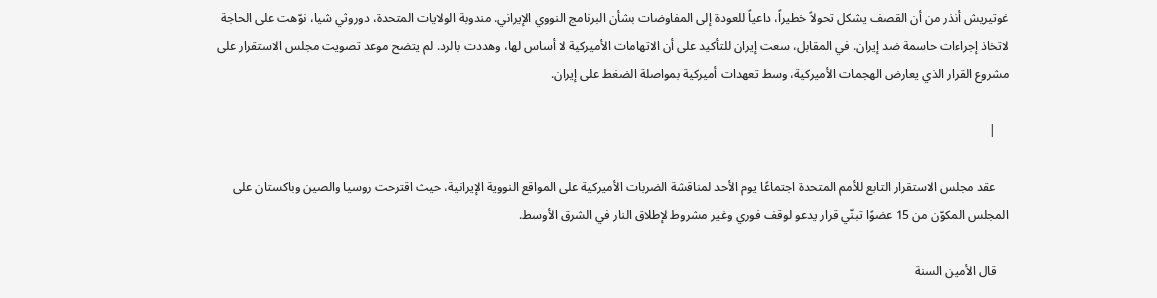غوتيريش أنذر من أن القصف يشكل تحولاً خطيراً، داعياً للعودة إلى المفاوضات بشأن البرنامج النووي الإيراني. مندوبة الولايات المتحدة، دوروثي شيا، نوّهت على الحاجة لاتخاذ إجراءات حاسمة ضد إيران. في المقابل، سعت إيران للتأكيد على أن الاتهامات الأميركية لا أساس لها، وهددت بالرد. لم يتضح موعد تصويت مجلس الاستقرار على مشروع القرار الذي يعارض الهجمات الأميركية، وسط تعهدات أميركية بمواصلة الضغط على إيران.

    |

    عقد مجلس الاستقرار التابع للأمم المتحدة اجتماعًا يوم الأحد لمناقشة الضربات الأميركية على المواقع النووية الإيرانية، حيث اقترحت روسيا والصين وباكستان على المجلس المكوّن من 15 عضوًا تبنّي قرار يدعو لوقف فوري وغير مشروط لإطلاق النار في الشرق الأوسط.

    قال الأمين السنة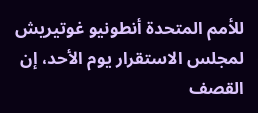للأمم المتحدة أنطونيو غوتيريش لمجلس الاستقرار يوم الأحد، إن القصف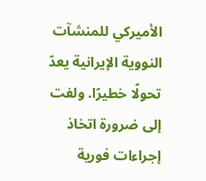الأميركي للمنشآت النووية الإيرانية يعدّ تحولًا خطيرًا. ولفت إلى ضرورة اتخاذ إجراءات فورية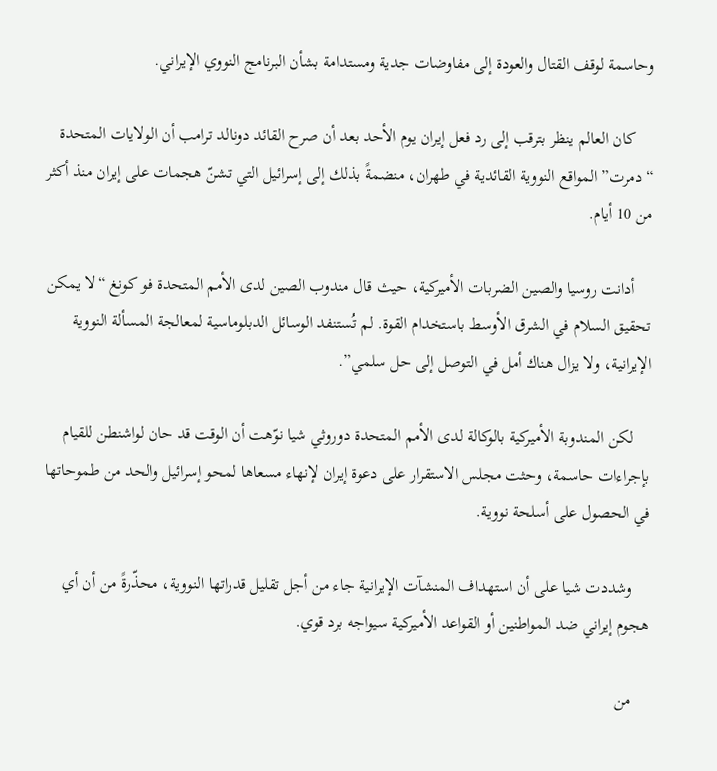وحاسمة لوقف القتال والعودة إلى مفاوضات جدية ومستدامة بشأن البرنامج النووي الإيراني.

    كان العالم ينظر بترقب إلى رد فعل إيران يوم الأحد بعد أن صرح القائد دونالد ترامب أن الولايات المتحدة “دمرت” المواقع النووية القائدية في طهران، منضمةً بذلك إلى إسرائيل التي تشنّ هجمات على إيران منذ أكثر من 10 أيام.

    أدانت روسيا والصين الضربات الأميركية، حيث قال مندوب الصين لدى الأمم المتحدة فو كونغ “لا يمكن تحقيق السلام في الشرق الأوسط باستخدام القوة. لم تُستنفد الوسائل الدبلوماسية لمعالجة المسألة النووية الإيرانية، ولا يزال هناك أمل في التوصل إلى حل سلمي”.

    لكن المندوبة الأميركية بالوكالة لدى الأمم المتحدة دوروثي شيا نوّهت أن الوقت قد حان لواشنطن للقيام بإجراءات حاسمة، وحثت مجلس الاستقرار على دعوة إيران لإنهاء مسعاها لمحو إسرائيل والحد من طموحاتها في الحصول على أسلحة نووية.

    وشددت شيا على أن استهداف المنشآت الإيرانية جاء من أجل تقليل قدراتها النووية، محذّرةً من أن أي هجوم إيراني ضد المواطنين أو القواعد الأميركية سيواجه برد قوي.

    من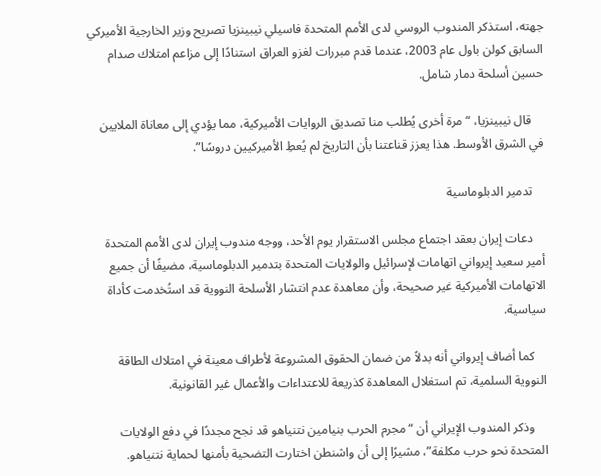جهته، استذكر المندوب الروسي لدى الأمم المتحدة فاسيلي نيبينزيا تصريح وزير الخارجية الأميركي السابق كولن باول عام 2003، عندما قدم مبررات لغزو العراق استنادًا إلى مزاعم امتلاك صدام حسين أسلحة دمار شامل.

    قال نيبينزيا، “مرة أخرى يُطلب منا تصديق الروايات الأميركية، مما يؤدي إلى معاناة الملايين في الشرق الأوسط. هذا يعزز قناعتنا بأن التاريخ لم يُعطِ الأميركيين دروسًا”.

    تدمير الدبلوماسية

    دعات إيران بعقد اجتماع مجلس الاستقرار يوم الأحد، ووجه مندوب إيران لدى الأمم المتحدة أمير سعيد إيرواني اتهامات لإسرائيل والولايات المتحدة بتدمير الدبلوماسية، مضيفًا أن جميع الاتهامات الأميركية غير صحيحة، وأن معاهدة عدم انتشار الأسلحة النووية قد استُخدمت كأداة سياسية.

    كما أضاف إيرواني أنه بدلاً من ضمان الحقوق المشروعة لأطراف معينة في امتلاك الطاقة النووية السلمية، تم استغلال المعاهدة كذريعة للاعتداءات والأعمال غير القانونية.

    وذكر المندوب الإيراني أن “مجرم الحرب بنيامين نتنياهو قد نجح مجددًا في دفع الولايات المتحدة نحو حرب مكلفة”، مشيرًا إلى أن واشنطن اختارت التضحية بأمنها لحماية نتنياهو.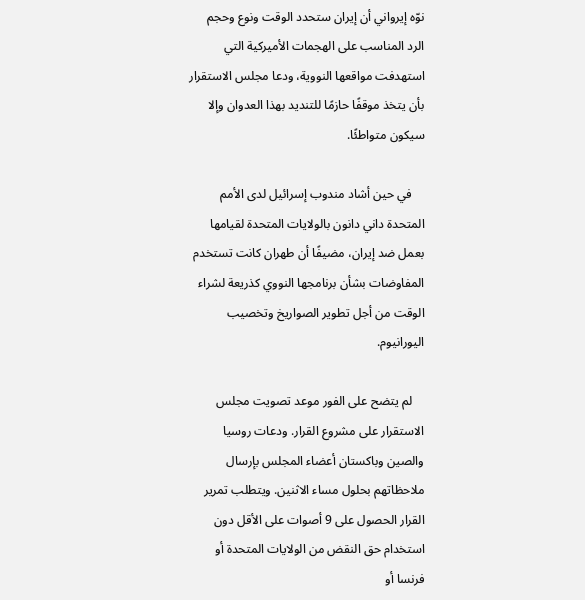نوّه إيرواني أن إيران ستحدد الوقت ونوع وحجم الرد المناسب على الهجمات الأميركية التي استهدفت مواقعها النووية، ودعا مجلس الاستقرار بأن يتخذ موقفًا حازمًا للتنديد بهذا العدوان وإلا سيكون متواطئًا.

    في حين أشاد مندوب إسرائيل لدى الأمم المتحدة داني دانون بالولايات المتحدة لقيامها بعمل ضد إيران، مضيفًا أن طهران كانت تستخدم المفاوضات بشأن برنامجها النووي كذريعة لشراء الوقت من أجل تطوير الصواريخ وتخصيب اليورانيوم.

    لم يتضح على الفور موعد تصويت مجلس الاستقرار على مشروع القرار. ودعات روسيا والصين وباكستان أعضاء المجلس بإرسال ملاحظاتهم بحلول مساء الاثنين. ويتطلب تمرير القرار الحصول على 9 أصوات على الأقل دون استخدام حق النقض من الولايات المتحدة أو فرنسا أو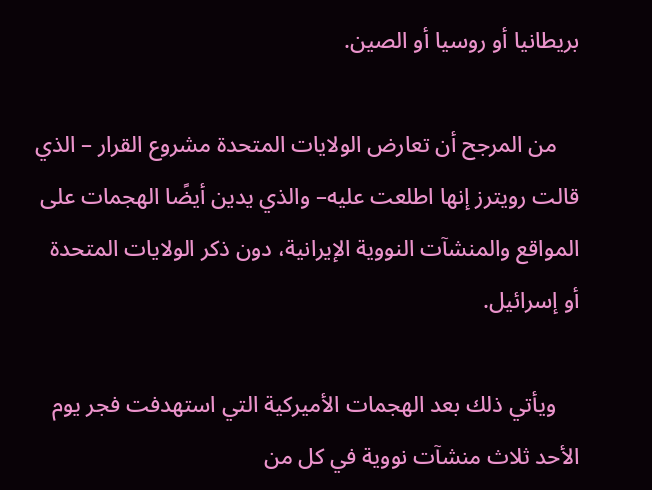بريطانيا أو روسيا أو الصين.

    من المرجح أن تعارض الولايات المتحدة مشروع القرار – الذي قالت رويترز إنها اطلعت عليه– والذي يدين أيضًا الهجمات على المواقع والمنشآت النووية الإيرانية، دون ذكر الولايات المتحدة أو إسرائيل.

    ويأتي ذلك بعد الهجمات الأميركية التي استهدفت فجر يوم الأحد ثلاث منشآت نووية في كل من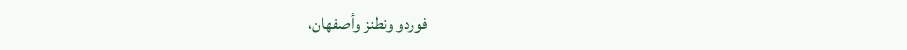فوردو ونطنز وأصفهان،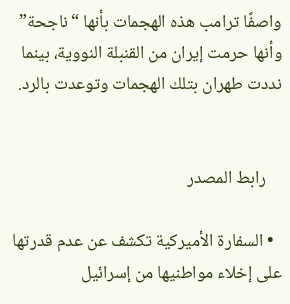واصفًا ترامب هذه الهجمات بأنها “ناجحة” وأنها حرمت إيران من القنبلة النووية، بينما نددت طهران بتلك الهجمات وتوعدت بالرد.


    رابط المصدر

  • السفارة الأميركية تكشف عن عدم قدرتها على إخلاء مواطنيها من إسرائيل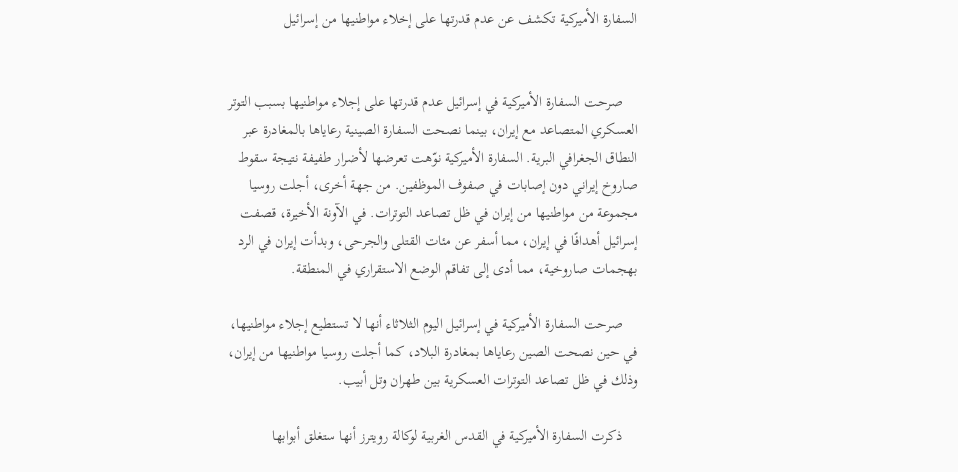السفارة الأميركية تكشف عن عدم قدرتها على إخلاء مواطنيها من إسرائيل


    صرحت السفارة الأميركية في إسرائيل عدم قدرتها على إجلاء مواطنيها بسبب التوتر العسكري المتصاعد مع إيران، بينما نصحت السفارة الصينية رعاياها بالمغادرة عبر النطاق الجغرافي البرية. السفارة الأميركية نوّهت تعرضها لأضرار طفيفة نتيجة سقوط صاروخ إيراني دون إصابات في صفوف الموظفين. من جهة أخرى، أجلت روسيا مجموعة من مواطنيها من إيران في ظل تصاعد التوترات. في الآونة الأخيرة، قصفت إسرائيل أهدافًا في إيران، مما أسفر عن مئات القتلى والجرحى، وبدأت إيران في الرد بهجمات صاروخية، مما أدى إلى تفاقم الوضع الاستقراري في المنطقة.

    صرحت السفارة الأميركية في إسرائيل اليوم الثلاثاء أنها لا تستطيع إجلاء مواطنيها، في حين نصحت الصين رعاياها بمغادرة البلاد، كما أجلت روسيا مواطنيها من إيران، وذلك في ظل تصاعد التوترات العسكرية بين طهران وتل أبيب.

    ذكرت السفارة الأميركية في القدس الغربية لوكالة رويترز أنها ستغلق أبوابها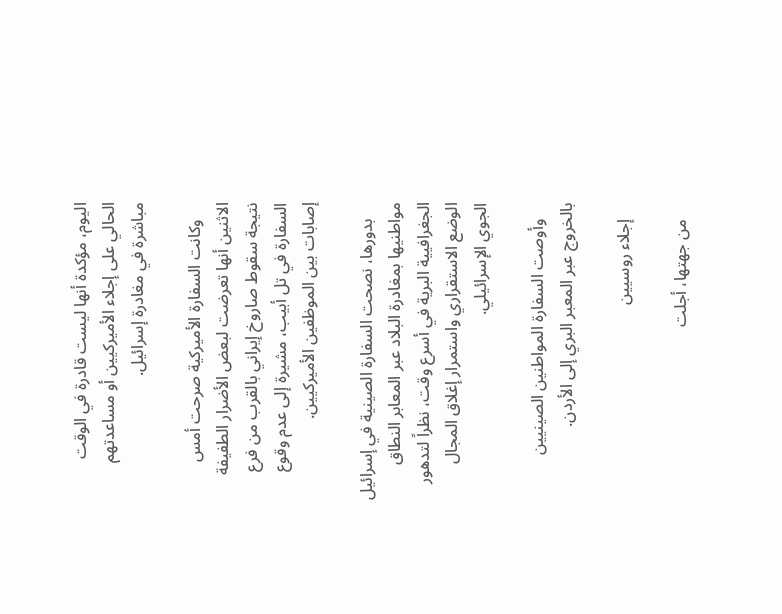اليوم، مؤكدة أنها ليست قادرة في الوقت الحالي على إجلاء الأميركيين أو مساعدتهم مباشرة في مغادرة إسرائيل.

    وكانت السفارة الأميركية صرحت أمس الاثنين أنها تعرضت لبعض الأضرار الطفيفة نتيجة سقوط صاروخ إيراني بالقرب من فرع السفارة في تل أبيب، مشيرة إلى عدم وقوع إصابات بين الموظفين الأميركيين.

    بدورها، نصحت السفارة الصينية في إسرائيل مواطنيها بمغادرة البلاد عبر المعابر النطاق الجغرافيية البرية في أسرع وقت، نظراً لتدهور الوضع الاستقراري واستمرار إغلاق المجال الجوي الإسرائيلي.

    وأوصت السفارة المواطنين الصينيين بالخروج عبر المعبر البري إلى الأردن.

    إجلاء روسيين

    من جهتها، أجلت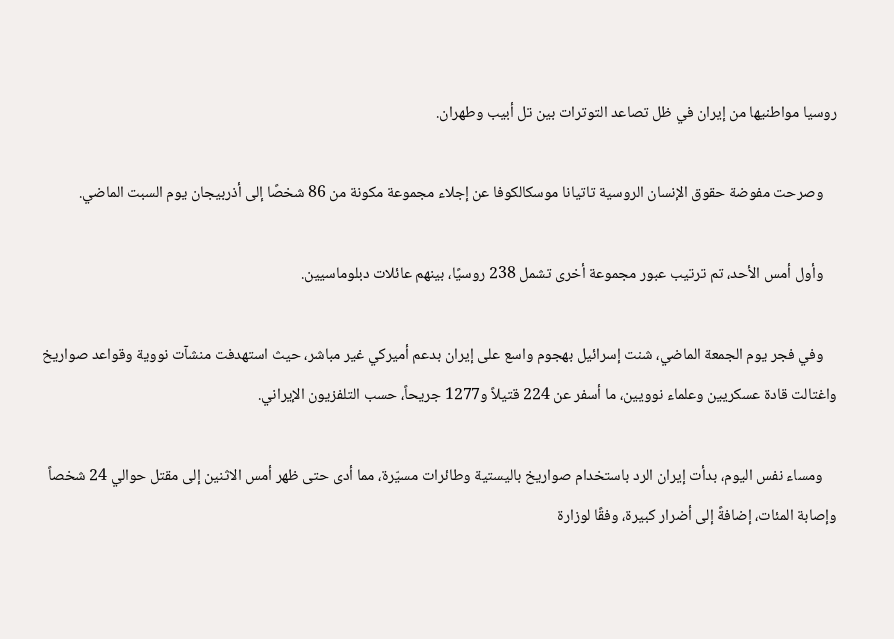روسيا مواطنيها من إيران في ظل تصاعد التوترات بين تل أبيب وطهران.

    وصرحت مفوضة حقوق الإنسان الروسية تاتيانا موسكالكوفا عن إجلاء مجموعة مكونة من 86 شخصًا إلى أذربيجان يوم السبت الماضي.

    وأول أمس الأحد، تم ترتيب عبور مجموعة أخرى تشمل 238 روسيًا، بينهم عائلات دبلوماسيين.

    وفي فجر يوم الجمعة الماضي، شنت إسرائيل بهجوم واسع على إيران بدعم أميركي غير مباشر، حيث استهدفت منشآت نووية وقواعد صواريخ واغتالت قادة عسكريين وعلماء نوويين، ما أسفر عن 224 قتيلاً و1277 جريحاً، حسب التلفزيون الإيراني.

    ومساء نفس اليوم، بدأت إيران الرد باستخدام صواريخ باليستية وطائرات مسيّرة، مما أدى حتى ظهر أمس الاثنين إلى مقتل حوالي 24 شخصاً وإصابة المئات، إضافةً إلى أضرار كبيرة، وفقًا لوزارة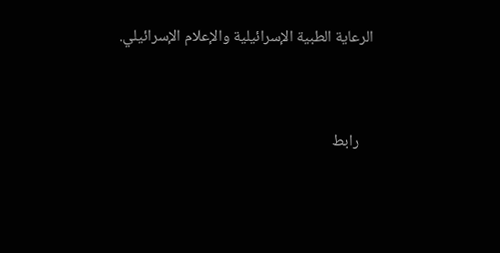الرعاية الطبية الإسرائيلية والإعلام الإسرائيلي.


    رابط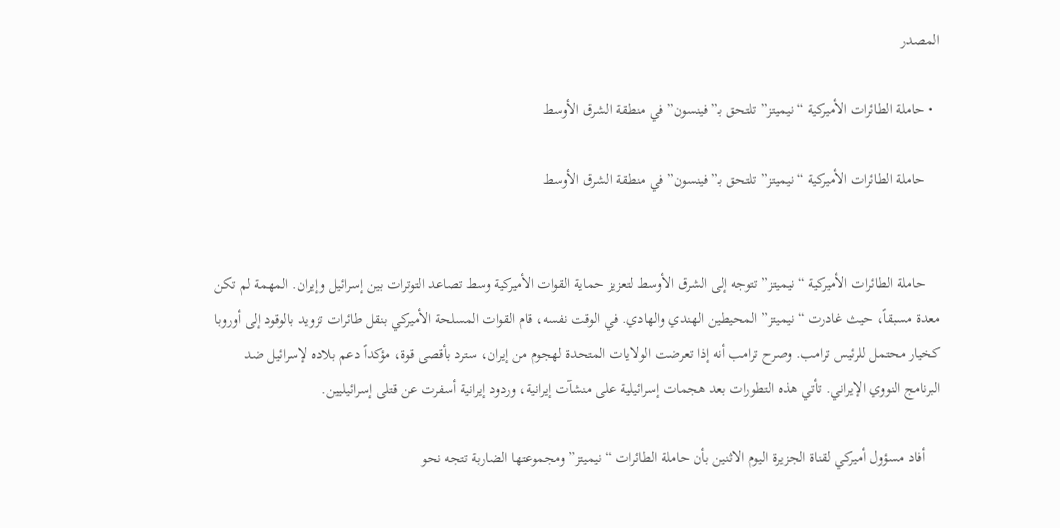المصدر

  • حاملة الطائرات الأميركية “نيميتز” تلتحق بـ”فينسون” في منطقة الشرق الأوسط

    حاملة الطائرات الأميركية “نيميتز” تلتحق بـ”فينسون” في منطقة الشرق الأوسط


    حاملة الطائرات الأميركية “نيميتز” تتوجه إلى الشرق الأوسط لتعزيز حماية القوات الأميركية وسط تصاعد التوترات بين إسرائيل وإيران. المهمة لم تكن معدة مسبقاً، حيث غادرت “نيميتز” المحيطين الهندي والهادي. في الوقت نفسه، قام القوات المسلحة الأميركي بنقل طائرات تزويد بالوقود إلى أوروبا كخيار محتمل للرئيس ترامب. وصرح ترامب أنه إذا تعرضت الولايات المتحدة لهجوم من إيران، سترد بأقصى قوة، مؤكداً دعم بلاده لإسرائيل ضد البرنامج النووي الإيراني. تأتي هذه التطورات بعد هجمات إسرائيلية على منشآت إيرانية، وردود إيرانية أسفرت عن قتلى إسرائيليين.

    أفاد مسؤول أميركي لقناة الجزيرة اليوم الاثنين بأن حاملة الطائرات “نيميتز” ومجموعتها الضاربة تتجه نحو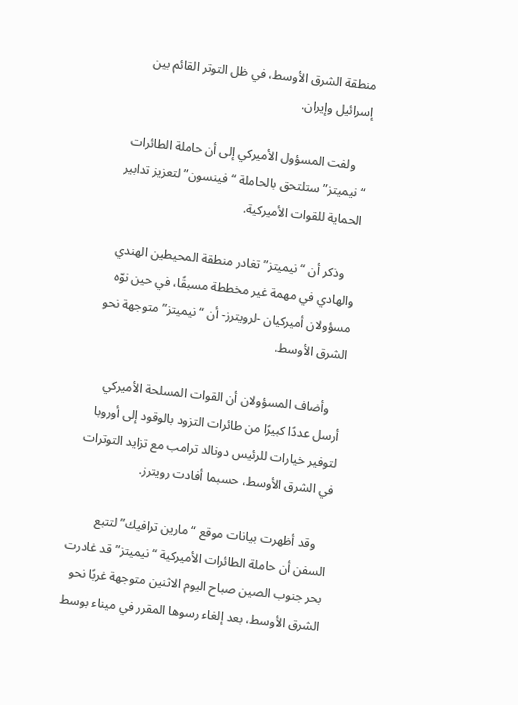منطقة الشرق الأوسط، في ظل التوتر القائم بين إسرائيل وإيران.

    ولفت المسؤول الأميركي إلى أن حاملة الطائرات “نيميتز” ستلتحق بالحاملة “فينسون” لتعزيز تدابير الحماية للقوات الأميركية.

    وذكر أن “نيميتز” تغادر منطقة المحيطين الهندي والهادي في مهمة غير مخططة مسبقًا، في حين نوّه مسؤولان أميركيان -لرويترز- أن “نيميتز” متوجهة نحو الشرق الأوسط.

    وأضاف المسؤولان أن القوات المسلحة الأميركي أرسل عددًا كبيرًا من طائرات التزود بالوقود إلى أوروبا لتوفير خيارات للرئيس دونالد ترامب مع تزايد التوترات في الشرق الأوسط، حسبما أفادت رويترز.

    وقد أظهرت بيانات موقع “مارين ترافيك” لتتبع السفن أن حاملة الطائرات الأميركية “نيميتز” قد غادرت بحر جنوب الصين صباح اليوم الاثنين متوجهة غربًا نحو الشرق الأوسط، بعد إلغاء رسوها المقرر في ميناء بوسط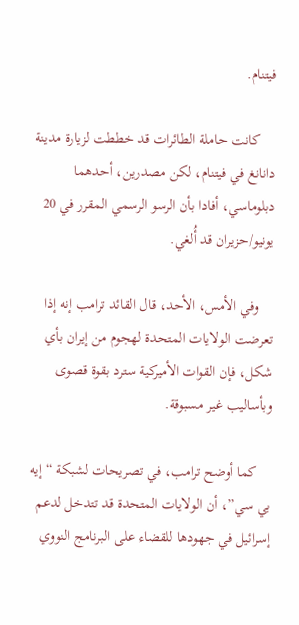فيتنام.

    كانت حاملة الطائرات قد خططت لزيارة مدينة دانانغ في فيتنام، لكن مصدرين، أحدهما دبلوماسي، أفادا بأن الرسو الرسمي المقرر في 20 يونيو/حزيران قد أُلغي.

    وفي الأمس، الأحد، قال القائد ترامب إنه إذا تعرضت الولايات المتحدة لهجوم من إيران بأي شكل، فإن القوات الأميركية سترد بقوة قصوى وبأساليب غير مسبوقة.

    كما أوضح ترامب، في تصريحات لشبكة “إيه بي سي”، أن الولايات المتحدة قد تتدخل لدعم إسرائيل في جهودها للقضاء على البرنامج النووي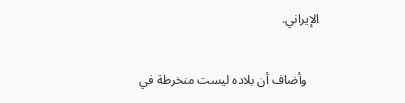الإيراني.

    وأضاف أن بلاده ليست منخرطة في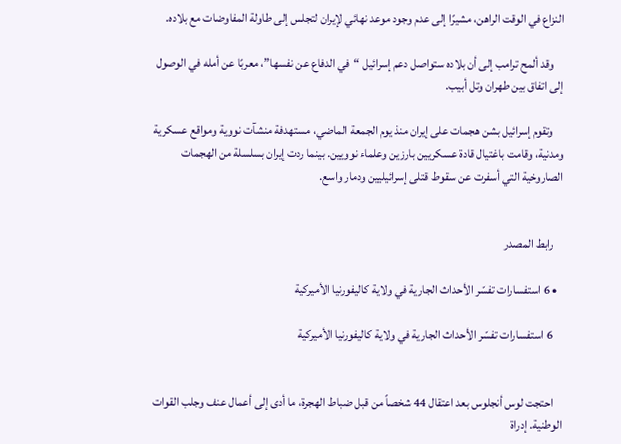النزاع في الوقت الراهن، مشيرًا إلى عدم وجود موعد نهائي لإيران لتجلس إلى طاولة المفاوضات مع بلاده.

    وقد ألمح ترامب إلى أن بلاده ستواصل دعم إسرائيل “في الدفاع عن نفسها”، معربًا عن أمله في الوصول إلى اتفاق بين طهران وتل أبيب.

    وتقوم إسرائيل بشن هجمات على إيران منذ يوم الجمعة الماضي، مستهدفة منشآت نووية ومواقع عسكرية ومدنية، وقامت باغتيال قادة عسكريين بارزين وعلماء نوويين. بينما ردت إيران بسلسلة من الهجمات الصاروخية التي أسفرت عن سقوط قتلى إسرائيليين ودمار واسع.


    رابط المصدر

  • 6 استفسارات تفسّر الأحداث الجارية في ولاية كاليفورنيا الأميركية

    6 استفسارات تفسّر الأحداث الجارية في ولاية كاليفورنيا الأميركية


    احتجت لوس أنجلوس بعد اعتقال 44 شخصاً من قبل ضباط الهجرة، ما أدى إلى أعمال عنف وجلب القوات الوطنية. إدراة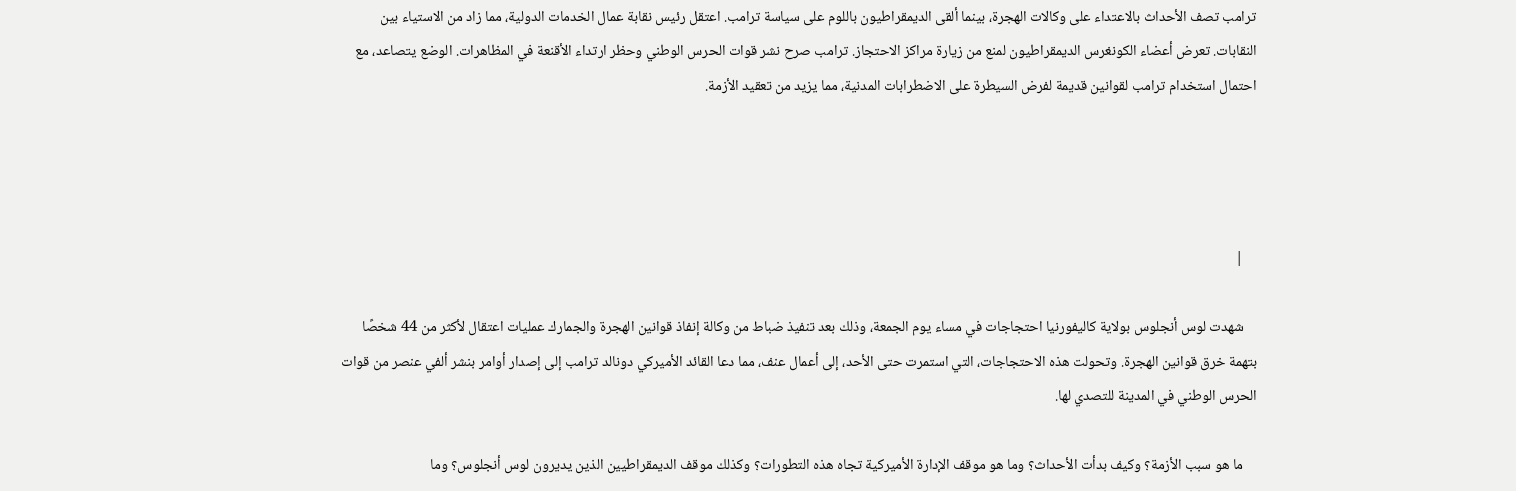ترامب تصف الأحداث بالاعتداء على وكالات الهجرة، بينما ألقى الديمقراطيون باللوم على سياسة ترامب. اعتقل رئيس نقابة عمال الخدمات الدولية، مما زاد من الاستياء بين النقابات. تعرض أعضاء الكونغرس الديمقراطيون لمنع من زيارة مراكز الاحتجاز. ترامب صرح نشر قوات الحرس الوطني وحظر ارتداء الأقنعة في المظاهرات. الوضع يتصاعد، مع احتمال استخدام ترامب لقوانين قديمة لفرض السيطرة على الاضطرابات المدنية، مما يزيد من تعقيد الأزمة.




    |

    شهدت لوس أنجلوس بولاية كاليفورنيا احتجاجات في مساء يوم الجمعة، وذلك بعد تنفيذ ضباط من وكالة إنفاذ قوانين الهجرة والجمارك عمليات اعتقال لأكثر من 44 شخصًا بتهمة خرق قوانين الهجرة. وتحولت هذه الاحتجاجات، التي استمرت حتى الأحد، إلى أعمال عنف، مما دعا القائد الأميركي دونالد ترامب إلى إصدار أوامر بنشر ألفي عنصر من قوات الحرس الوطني في المدينة للتصدي لها.

    ما هو سبب الأزمة؟ وكيف بدأت الأحداث؟ وما هو موقف الإدارة الأميركية تجاه هذه التطورات؟ وكذلك موقف الديمقراطيين الذين يديرون لوس أنجلوس؟ وما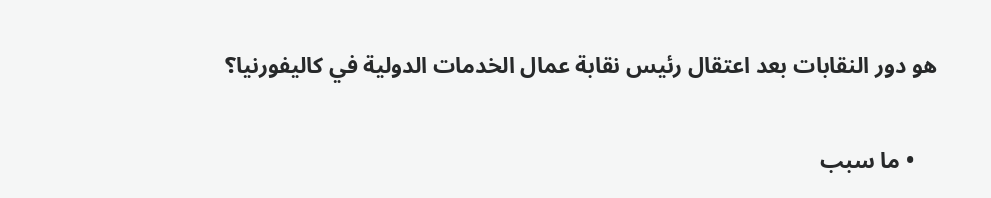هو دور النقابات بعد اعتقال رئيس نقابة عمال الخدمات الدولية في كاليفورنيا؟

    • ما سبب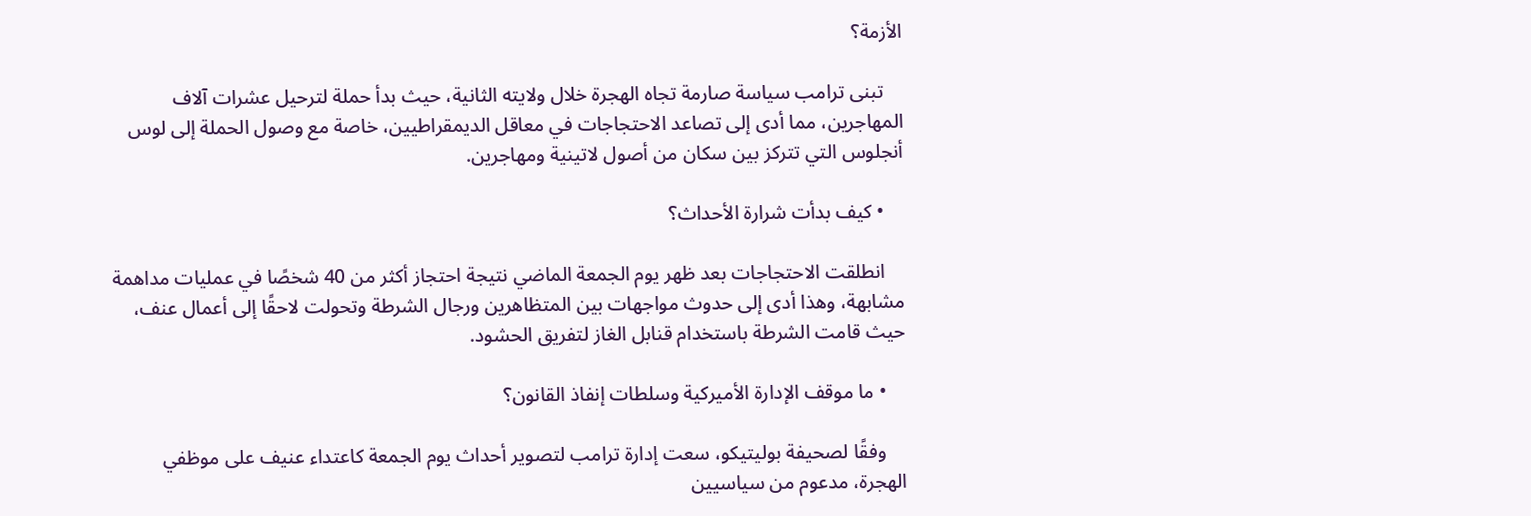الأزمة؟

    تبنى ترامب سياسة صارمة تجاه الهجرة خلال ولايته الثانية، حيث بدأ حملة لترحيل عشرات آلاف المهاجرين، مما أدى إلى تصاعد الاحتجاجات في معاقل الديمقراطيين، خاصة مع وصول الحملة إلى لوس أنجلوس التي تتركز بين سكان من أصول لاتينية ومهاجرين.

    • كيف بدأت شرارة الأحداث؟

    انطلقت الاحتجاجات بعد ظهر يوم الجمعة الماضي نتيجة احتجاز أكثر من 40 شخصًا في عمليات مداهمة مشابهة، وهذا أدى إلى حدوث مواجهات بين المتظاهرين ورجال الشرطة وتحولت لاحقًا إلى أعمال عنف، حيث قامت الشرطة باستخدام قنابل الغاز لتفريق الحشود.

    • ما موقف الإدارة الأميركية وسلطات إنفاذ القانون؟

    وفقًا لصحيفة بوليتيكو، سعت إدارة ترامب لتصوير أحداث يوم الجمعة كاعتداء عنيف على موظفي الهجرة، مدعوم من سياسيين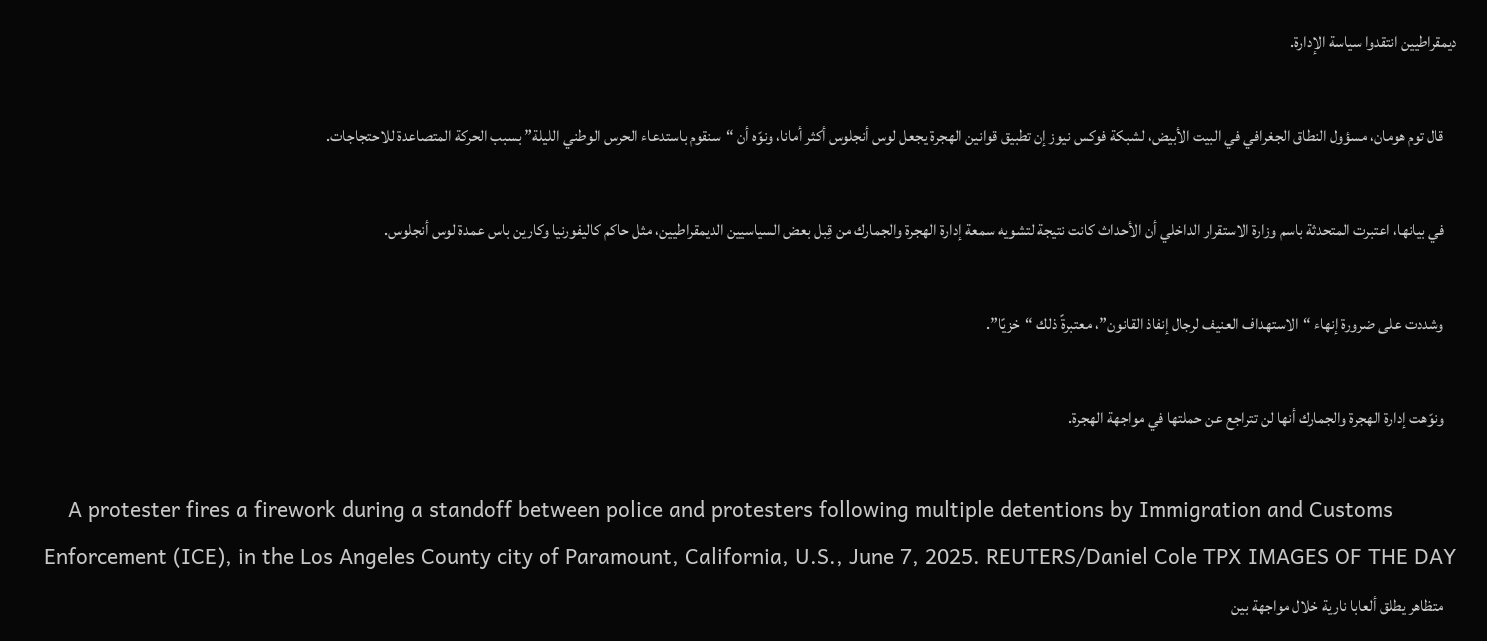ديمقراطيين انتقدوا سياسة الإدارة.

    قال توم هومان، مسؤول النطاق الجغرافي في البيت الأبيض، لشبكة فوكس نيوز إن تطبيق قوانين الهجرة يجعل لوس أنجلوس أكثر أمانا، ونوّه أن “سنقوم باستدعاء الحرس الوطني الليلة” بسبب الحركة المتصاعدة للاحتجاجات.

    في بيانها، اعتبرت المتحدثة باسم وزارة الاستقرار الداخلي أن الأحداث كانت نتيجة لتشويه سمعة إدارة الهجرة والجمارك من قِبل بعض السياسيين الديمقراطيين، مثل حاكم كاليفورنيا وكارين باس عمدة لوس أنجلوس.

    وشددت على ضرورة إنهاء “الاستهداف العنيف لرجال إنفاذ القانون”، معتبرةً ذلك “خزيًا”.

    ونوّهت إدارة الهجرة والجمارك أنها لن تتراجع عن حملتها في مواجهة الهجرة.

    A protester fires a firework during a standoff between police and protesters following multiple detentions by Immigration and Customs Enforcement (ICE), in the Los Angeles County city of Paramount, California, U.S., June 7, 2025. REUTERS/Daniel Cole TPX IMAGES OF THE DAY
    متظاهر يطلق ألعابا نارية خلال مواجهة بين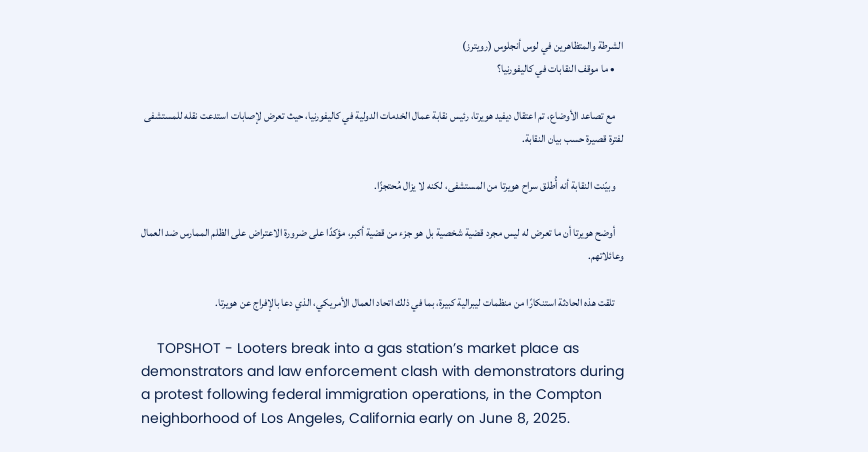الشرطة والمتظاهرين في لوس أنجلوس (رويترز)
    • ما موقف النقابات في كاليفورنيا؟

    مع تصاعد الأوضاع، تم اعتقال ديفيد هويرتا، رئيس نقابة عمال الخدمات الدولية في كاليفورنيا، حيث تعرض لإصابات استدعت نقله للمستشفى لفترة قصيرة حسب بيان النقابة.

    وبيّنت النقابة أنه أُطلق سراح هويرتا من المستشفى، لكنه لا يزال مُحتجزًا.

    أوضح هويرتا أن ما تعرض له ليس مجرد قضية شخصية بل هو جزء من قضية أكبر، مؤكدًا على ضرورة الاعتراض على الظلم الممارس ضد العمال وعائلاتهم.

    تلقت هذه الحادثة استنكارًا من منظمات ليبرالية كبيرة، بما في ذلك اتحاد العمال الأمريكي، الذي دعا بالإفراج عن هويرتا.

    TOPSHOT - Looters break into a gas station’s market place as demonstrators and law enforcement clash with demonstrators during a protest following federal immigration operations, in the Compton neighborhood of Los Angeles, California early on June 8, 2025.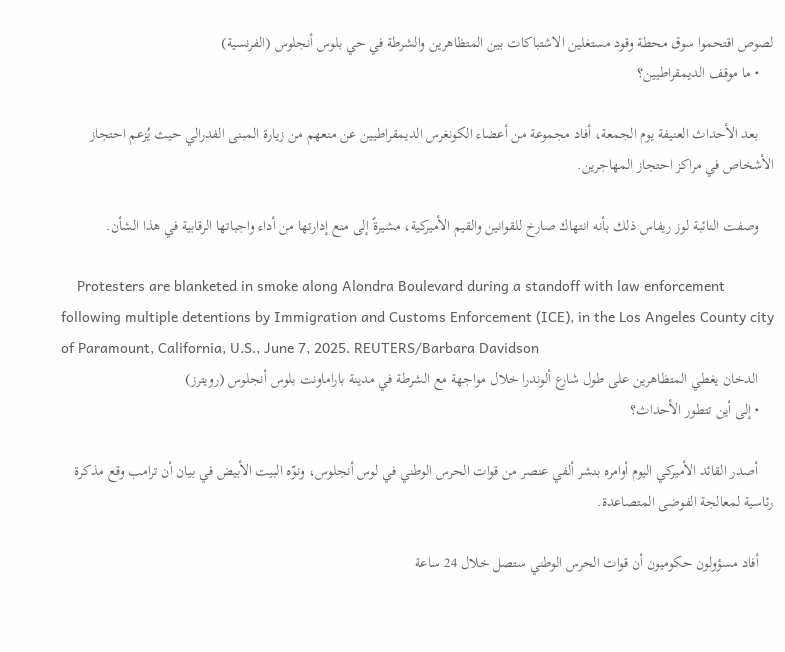لصوص اقتحموا سوق محطة وقود مستغلين الاشتباكات بين المتظاهرين والشرطة في حي بلوس أنجلوس (الفرنسية)
    • ما موقف الديمقراطيين؟

    بعد الأحداث العنيفة يوم الجمعة، أفاد مجموعة من أعضاء الكونغرس الديمقراطيين عن منعهم من زيارة المبنى الفدرالي حيث يُزعم احتجاز الأشخاص في مراكز احتجاز المهاجرين.

    وصفت النائبة لوز ريفاس ذلك بأنه انتهاك صارخ للقوانين والقيم الأميركية، مشيرةً إلى منع إدارتها من أداء واجباتها الرقابية في هذا الشأن.

    Protesters are blanketed in smoke along Alondra Boulevard during a standoff with law enforcement following multiple detentions by Immigration and Customs Enforcement (ICE), in the Los Angeles County city of Paramount, California, U.S., June 7, 2025. REUTERS/Barbara Davidson
    الدخان يغطي المتظاهرين على طول شارع ألوندرا خلال مواجهة مع الشرطة في مدينة باراماونت بلوس أنجلوس (رويترز)
    • إلى أين تتطور الأحداث؟

    أصدر القائد الأميركي اليوم أوامره بنشر ألفي عنصر من قوات الحرس الوطني في لوس أنجلوس، ونوّه البيت الأبيض في بيان أن ترامب وقع مذكرة رئاسية لمعالجة الفوضى المتصاعدة.

    أفاد مسؤولون حكوميون أن قوات الحرس الوطني ستصل خلال 24 ساعة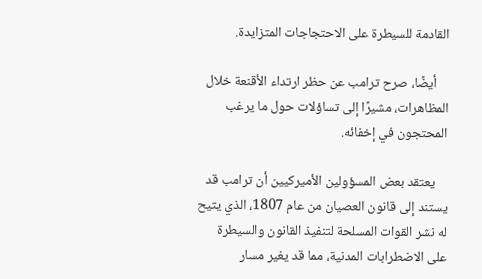القادمة للسيطرة على الاحتجاجات المتزايدة.

    أيضًا، صرح ترامب عن حظر ارتداء الأقنعة خلال المظاهرات، مشيرًا إلى تساؤلات حول ما يرغب المحتجون في إخفائه.

    يعتقد بعض المسؤولين الأميركيين أن ترامب قد يستند إلى قانون العصيان من عام 1807، الذي يتيح له نشر القوات المسلحة لتنفيذ القانون والسيطرة على الاضطرابات المدنية، مما قد يغير مسار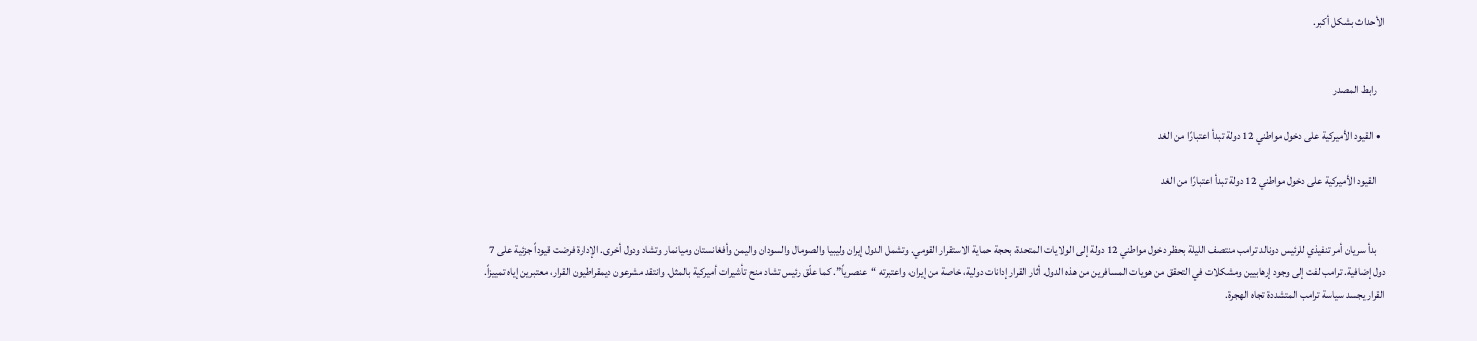الأحداث بشكل أكبر.


    رابط المصدر

  • القيود الأميركية على دخول مواطني 12 دولة تبدأ اعتبارًا من الغد

    القيود الأميركية على دخول مواطني 12 دولة تبدأ اعتبارًا من الغد


    بدأ سريان أمر تنفيذي للرئيس دونالد ترامب منتصف الليلة بحظر دخول مواطني 12 دولة إلى الولايات المتحدة، بحجة حماية الاستقرار القومي. وتشمل الدول إيران وليبيا والصومال والسودان واليمن وأفغانستان وميانمار وتشاد ودول أخرى. الإدارة فرضت قيوداً جزئية على 7 دول إضافية. ترامب لفت إلى وجود إرهابيين ومشكلات في التحقق من هويات المسافرين من هذه الدول. أثار القرار إدانات دولية، خاصة من إيران، واعتبرته “عنصرياً”. كما علّق رئيس تشاد منح تأشيرات أميركية بالمثل. وانتقد مشرعون ديمقراطيون القرار، معتبرين إياه تمييزاً. القرار يجسد سياسة ترامب المتشددة تجاه الهجرة.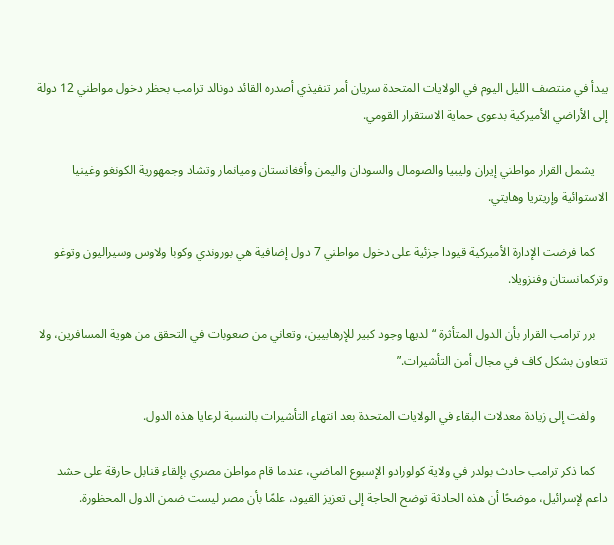يبدأ في منتصف الليل اليوم في الولايات المتحدة سريان أمر تنفيذي أصدره القائد دونالد ترامب بحظر دخول مواطني 12 دولة إلى الأراضي الأميركية بدعوى حماية الاستقرار القومي.

    يشمل القرار مواطني إيران وليبيا والصومال والسودان واليمن وأفغانستان وميانمار وتشاد وجمهورية الكونغو وغينيا الاستوائية وإريتريا وهايتي.

    كما فرضت الإدارة الأميركية قيودا جزئية على دخول مواطني 7 دول إضافية هي بوروندي وكوبا ولاوس وسيراليون وتوغو وتركمانستان وفنزويلا.

    برر ترامب القرار بأن الدول المتأثرة “لديها وجود كبير للإرهابيين، وتعاني من صعوبات في التحقق من هوية المسافرين، ولا تتعاون بشكل كاف في مجال أمن التأشيرات.”

    ولفت إلى زيادة معدلات البقاء في الولايات المتحدة بعد انتهاء التأشيرات بالنسبة لرعايا هذه الدول.

    كما ذكر ترامب حادث بولدر في ولاية كولورادو الإسبوع الماضي، عندما قام مواطن مصري بإلقاء قنابل حارقة على حشد داعم لإسرائيل، موضحًا أن هذه الحادثة توضح الحاجة إلى تعزيز القيود، علمًا بأن مصر ليست ضمن الدول المحظورة.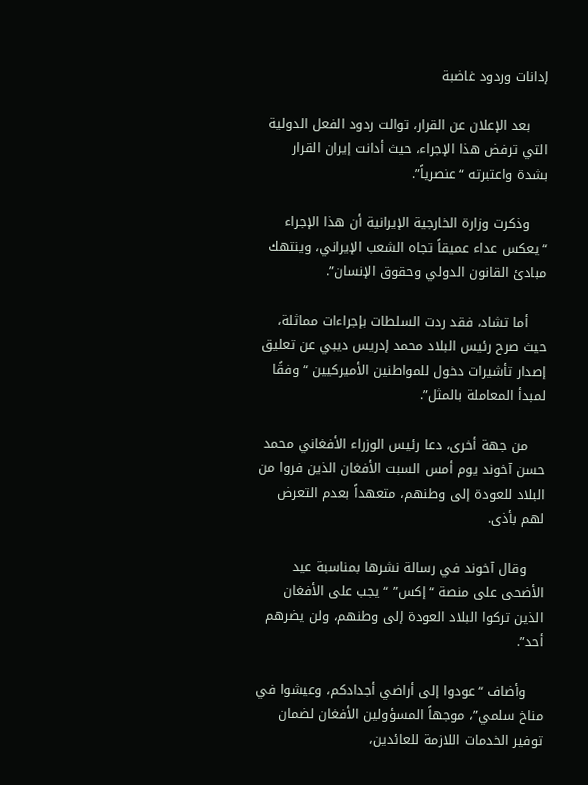إدانات وردود غاضبة

    بعد الإعلان عن القرار، توالت ردود الفعل الدولية التي ترفض هذا الإجراء، حيث أدانت إيران القرار بشدة واعتبرته “عنصرياً”.

    وذكرت وزارة الخارجية الإيرانية أن هذا الإجراء “يعكس عداء عميقاً تجاه الشعب الإيراني، وينتهك مبادئ القانون الدولي وحقوق الإنسان”.

    أما تشاد، فقد ردت السلطات بإجراءات مماثلة، حيث صرح رئيس البلاد محمد إدريس ديبي عن تعليق إصدار تأشيرات دخول للمواطنين الأميركيين “وفقًا لمبدأ المعاملة بالمثل”.

    من جهة أخرى، دعا رئيس الوزراء الأفغاني محمد حسن آخوند يوم أمس السبت الأفغان الذين فروا من البلاد للعودة إلى وطنهم، متعهداً بعدم التعرض لهم بأذى.

    وقال آخوند في رسالة نشرها بمناسبة عيد الأضحى على منصة “إكس” “يجب على الأفغان الذين تركوا البلاد العودة إلى وطنهم، ولن يضرهم أحد”.

    وأضاف “عودوا إلى أراضي أجدادكم، وعيشوا في مناخ سلمي”، موجهاً المسؤولين الأفغان لضمان توفير الخدمات اللازمة للعائدين،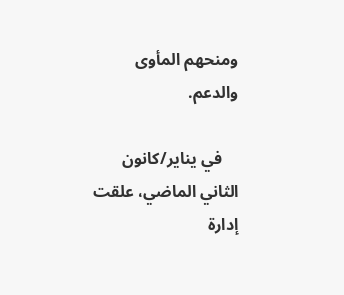ومنحهم المأوى والدعم.

    في يناير/كانون الثاني الماضي، علقت إدارة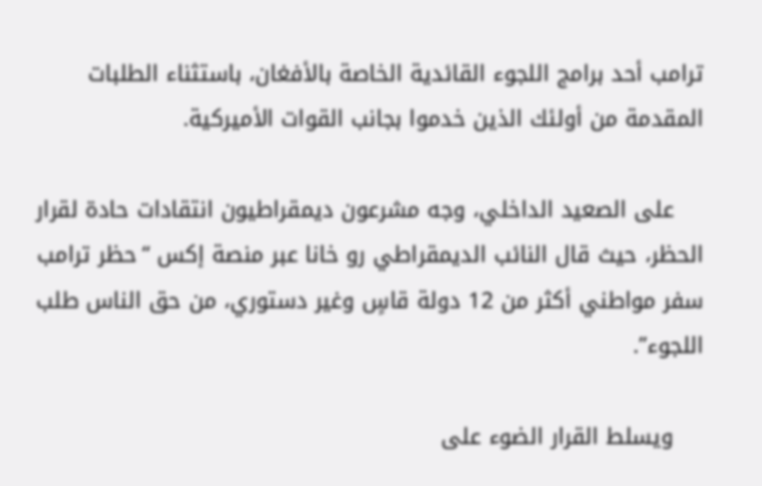ترامب أحد برامج اللجوء القائدية الخاصة بالأفغان، باستثناء الطلبات المقدمة من أولئك الذين خدموا بجانب القوات الأميركية.

    على الصعيد الداخلي، وجه مشرعون ديمقراطيون انتقادات حادة لقرار الحظر، حيث قال النائب الديمقراطي رو خانا عبر منصة إكس “حظر ترامب سفر مواطني أكثر من 12 دولة قاسٍ وغير دستوري، من حق الناس طلب اللجوء”.

    ويسلط القرار الضوء على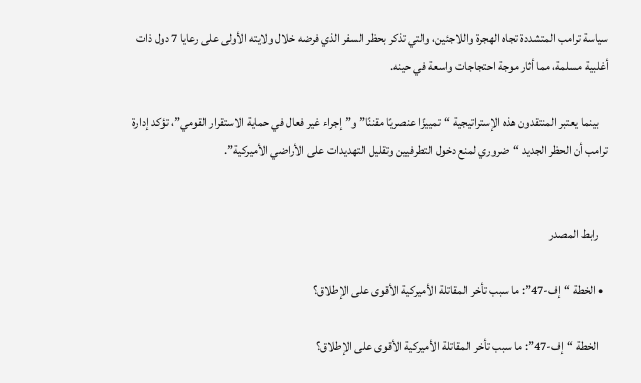سياسة ترامب المتشددة تجاه الهجرة واللاجئين، والتي تذكر بحظر السفر الذي فرضه خلال ولايته الأولى على رعايا 7 دول ذات أغلبية مسلمة، مما أثار موجة احتجاجات واسعة في حينه.

    بينما يعتبر المنتقدون هذه الإستراتيجية “تمييزًا عنصريًا مقننًا” و”إجراء غير فعال في حماية الاستقرار القومي”، تؤكد إدارة ترامب أن الحظر الجديد “ضروري لمنع دخول التطرفيين وتقليل التهديدات على الأراضي الأميركية”.


    رابط المصدر

  • الخطة “إف-47”: ما سبب تأخر المقاتلة الأميركية الأقوى على الإطلاق؟

    الخطة “إف-47”: ما سبب تأخر المقاتلة الأميركية الأقوى على الإطلاق؟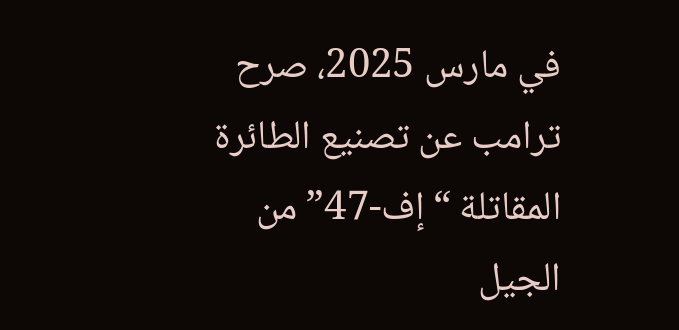في مارس 2025، صرح ترامب عن تصنيع الطائرة المقاتلة “إف-47” من الجيل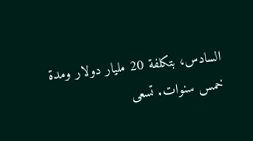السادس، بتكلفة 20 مليار دولار ومدة خمس سنوات. تسعى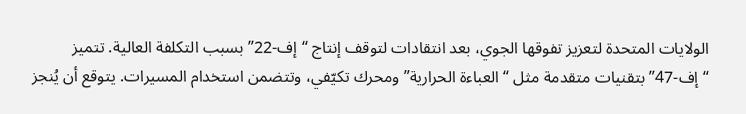الولايات المتحدة لتعزيز تفوقها الجوي، بعد انتقادات لتوقف إنتاج “إف-22” بسبب التكلفة العالية. تتميز “إف-47” بتقنيات متقدمة مثل “العباءة الحرارية” ومحرك تكيّفي، وتتضمن استخدام المسيرات. يتوقع أن يُنجز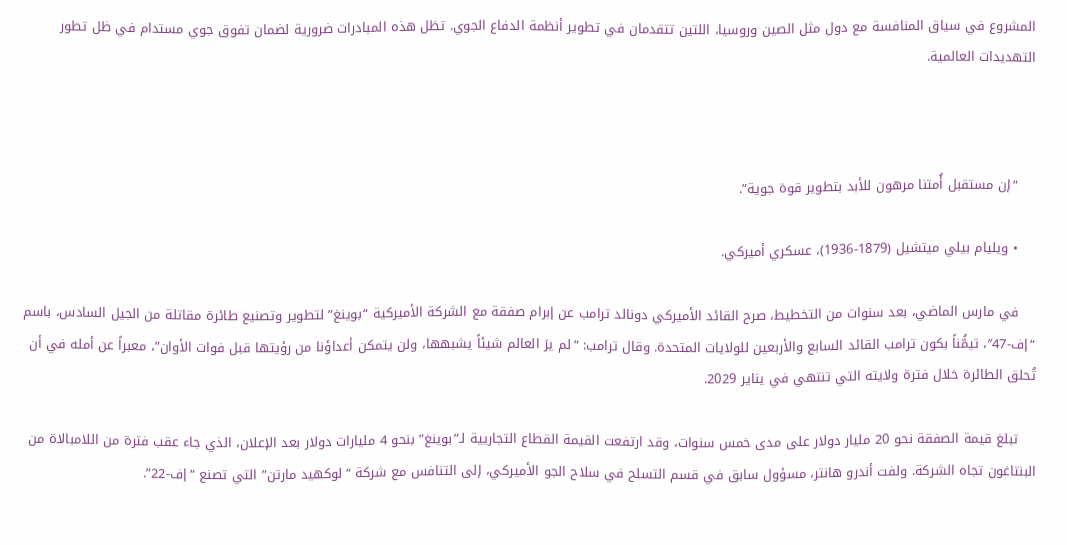المشروع في سياق المنافسة مع دول مثل الصين وروسيا، اللتين تتقدمان في تطوير أنظمة الدفاع الجوي. تظل هذه المبادرات ضرورية لضمان تفوق جوي مستدام في ظل تطور التهديدات العالمية.



    “إن مستقبل أُمتنا مرهون للأبد بتطوير قوة جوية”.

    • ويليام بيلي ميتشيل (1879-1936)، عسكري أميركي.

    في مارس الماضي، بعد سنوات من التخطيط، صرح القائد الأميركي دونالد ترامب عن إبرام صفقة مع الشركة الأميركية “بوينغ” لتطوير وتصنيع طائرة مقاتلة من الجيل السادس، باسم “إف-47″، تيمُّناً بكون ترامب القائد السابع والأربعين للولايات المتحدة. وقال ترامب: “لم يرَ العالم شيئاً يشبهها، ولن يتمكن أعداؤنا من رؤيتها قبل فوات الأوان”، معبراً عن أمله في أن تُحلق الطائرة خلال فترة ولايته التي تنتهي في يناير 2029.

    تبلغ قيمة الصفقة نحو 20 مليار دولار على مدى خمس سنوات، وقد ارتفعت القيمة القطاع التجاريية لـ”بوينغ” بنحو 4 مليارات دولار بعد الإعلان، الذي جاء عقب فترة من اللامبالاة من البنتاغون تجاه الشركة. ولفت أندرو هانتر، مسؤول سابق في قسم التسلح في سلاح الجو الأميركي، إلى التنافس مع شركة “لوكهيد مارتن” التي تصنع “إف-22”.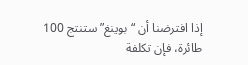إذا افترضنا أن “بوينغ” ستنتج 100 طائرة، فإن تكلفة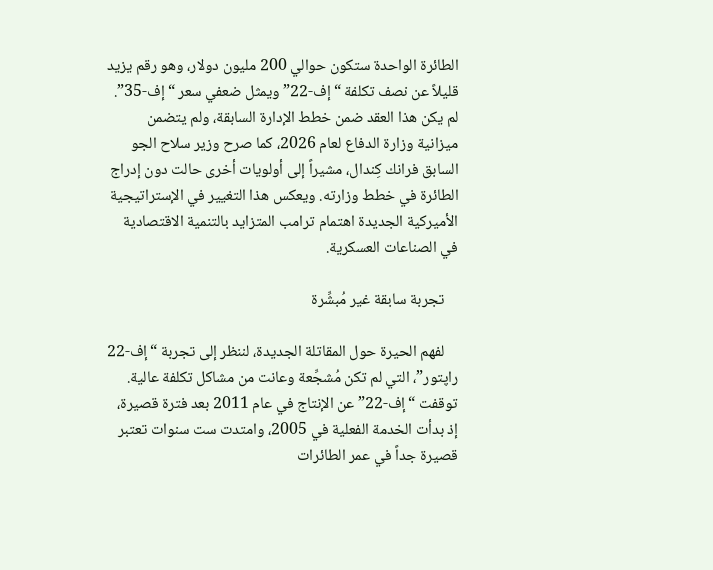الطائرة الواحدة ستكون حوالي 200 مليون دولار، وهو رقم يزيد قليلاً عن نصف تكلفة “إف-22” ويمثل ضعفي سعر “إف-35”. لم يكن هذا العقد ضمن خطط الإدارة السابقة، ولم يتضمن ميزانية وزارة الدفاع لعام 2026، كما صرح وزير سلاح الجو السابق فرانك كِندال، مشيراً إلى أولويات أخرى حالت دون إدراج الطائرة في خطط وزارته. ويعكس هذا التغيير في الإستراتيجية الأميركية الجديدة اهتمام ترامب المتزايد بالتنمية الاقتصادية في الصناعات العسكرية.

    تجربة سابقة غير مُبشِّرة

    لفهم الحيرة حول المقاتلة الجديدة، لننظر إلى تجربة “إف-22 راپتور”، التي لم تكن مُشجِّعة وعانت من مشاكل تكلفة عالية. توقفت “إف-22” عن الإنتاج في عام 2011 بعد فترة قصيرة، إذ بدأت الخدمة الفعلية في 2005، وامتدت ست سنوات تعتبر قصيرة جداً في عمر الطائرات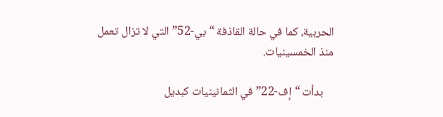الحربية، كما في حالة القاذفة “بي-52” التي لا تزال تعمل منذ الخمسينيات.

    بدأت “إف-22” في الثمانينيات كبديل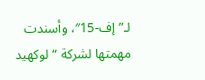لـ”إف-15″، وأسندت مهمتها لشركة “لوكهيد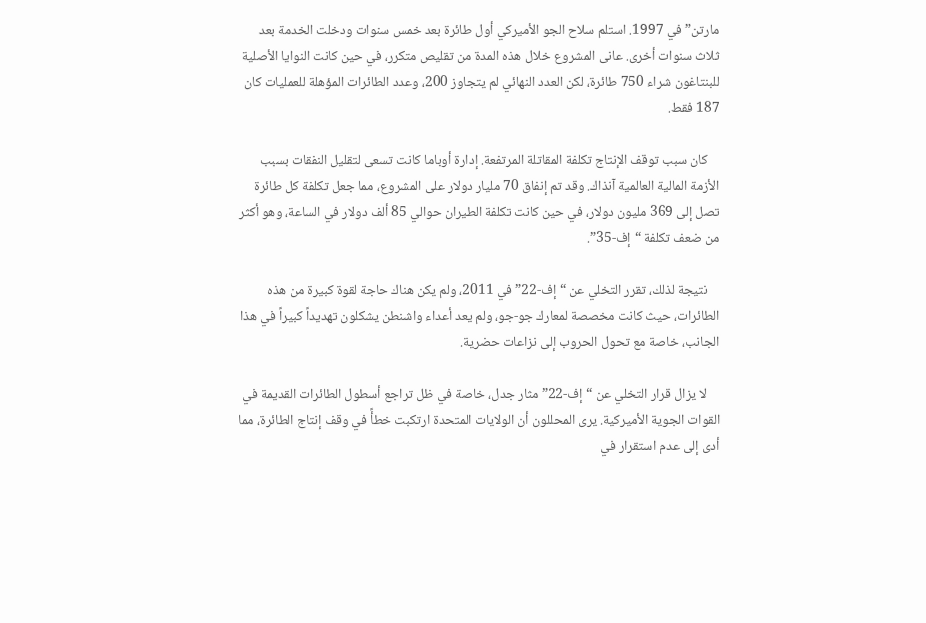مارتن” في 1997. استلم سلاح الجو الأميركي أول طائرة بعد خمس سنوات ودخلت الخدمة بعد ثلاث سنوات أخرى. عانى المشروع خلال هذه المدة من تقليص متكرر، في حين كانت النوايا الأصلية للبنتاغون شراء 750 طائرة، لكن العدد النهائي لم يتجاوز 200، وعدد الطائرات المؤهلة للعمليات كان 187 فقط.

    كان سبب توقف الإنتاج تكلفة المقاتلة المرتفعة. إدارة أوباما كانت تسعى لتقليل النفقات بسبب الأزمة المالية العالمية آنذاك. وقد تم إنفاق 70 مليار دولار على المشروع، مما جعل تكلفة كل طائرة تصل إلى 369 مليون دولار، في حين كانت تكلفة الطيران حوالي 85 ألف دولار في الساعة، وهو أكثر من ضعف تكلفة “إف-35”.

    نتيجة لذلك، تقرر التخلي عن “إف-22” في 2011، ولم يكن هناك حاجة لقوة كبيرة من هذه الطائرات، حيث كانت مخصصة لمعارك جو-جو، ولم يعد أعداء واشنطن يشكلون تهديداً كبيراً في هذا الجانب، خاصة مع تحول الحروب إلى نزاعات حضرية.

    لا يزال قرار التخلي عن “إف-22” مثار جدل، خاصة في ظل تراجع أسطول الطائرات القديمة في القوات الجوية الأميركية. يرى المحللون أن الولايات المتحدة ارتكبت خطأً في وقف إنتاج الطائرة، مما أدى إلى عدم استقرار في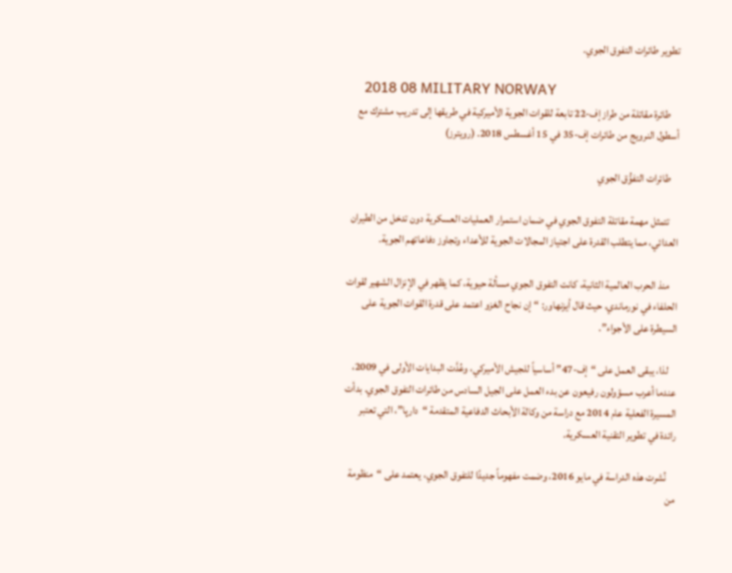تطوير طائرات التفوق الجوي.

    2018 08 MILITARY NORWAY
    طائرة مقاتلة من طراز إف-22 تابعة للقوات الجوية الأميركية في طريقها إلى تدريب مشترك مع أسطول النرويج من طائرات إف-35 في 15 أغسطس 2018. (رويترز)

    طائرات التفوُّق الجوي

    تتمثل مهمة مقاتلة التفوق الجوي في ضمان استمرار العمليات العسكرية دون تدخل من الطيران العدائي، مما يتطلب القدرة على اجتياز المجالات الجوية للأعداء وتجاوز دفاعاتهم الجوية.

    منذ الحرب العالمية الثانية، كانت التفوق الجوي مسألة حيوية، كما يظهر في الإنزال الشهير لقوات الحلفاء في نورماندي، حيث قال أيزنهاور: “إن نجاح الغزو اعتمد على قدرة القوات الجوية على السيطرة على الأجواء”.

    لذا، يبقى العمل على “إف-47” أساسياً للجيش الأميركي، وعُدَّت البدايات الأولى في 2009، عندما أعرب مسؤولون رفيعون عن بدء العمل على الجيل السادس من طائرات التفوق الجوي. بدأت المسيرة الفعلية عام 2014 مع دراسة من وكالة الأبحاث الدفاعية المتقدمة “دارپا”، التي تعتبر رائدة في تطوير التقنية العسكرية.

    نُشرت هذه الدراسة في مايو 2016، وضمت مفهوماً جديدًا للتفوق الجوي، يعتمد على “منظومة من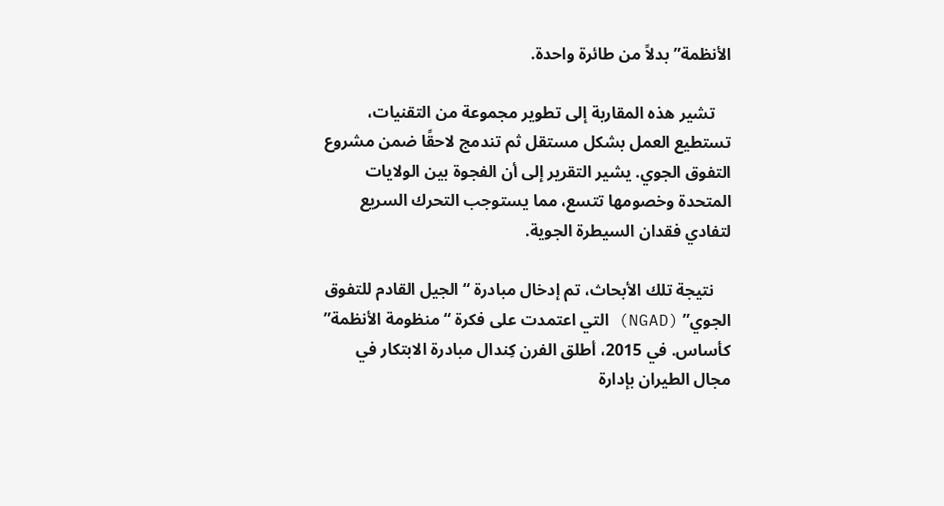الأنظمة” بدلاً من طائرة واحدة.

    تشير هذه المقاربة إلى تطوير مجموعة من التقنيات، تستطيع العمل بشكل مستقل ثم تندمج لاحقًا ضمن مشروع التفوق الجوي. يشير التقرير إلى أن الفجوة بين الولايات المتحدة وخصومها تتسع، مما يستوجب التحرك السريع لتفادي فقدان السيطرة الجوية.

    نتيجة تلك الأبحاث، تم إدخال مبادرة “الجيل القادم للتفوق الجوي” (NGAD) التي اعتمدت على فكرة “منظومة الأنظمة” كأساس. في 2015، أطلق الفرن كِندال مبادرة الابتكار في مجال الطيران بإدارة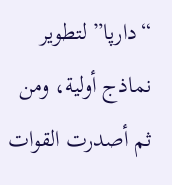“دارپا” لتطوير نماذج أولية، ومن ثم أصدرت القوات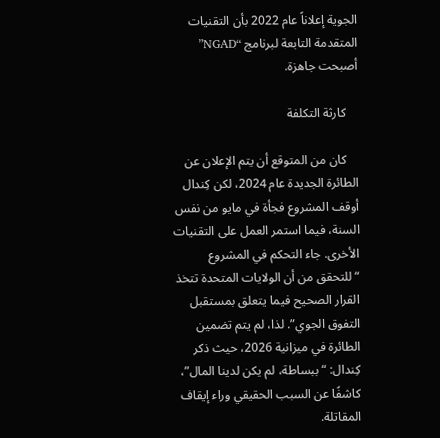الجوية إعلاناً عام 2022 بأن التقنيات المتقدمة التابعة لبرنامج “NGAD” أصبحت جاهزة.

    كارثة التكلفة

    كان من المتوقع أن يتم الإعلان عن الطائرة الجديدة عام 2024، لكن كِندال أوقف المشروع فجأة في مايو من نفس السنة، فيما استمر العمل على التقنيات الأخرى. جاء التحكم في المشروع “للتحقق من أن الولايات المتحدة تتخذ القرار الصحيح فيما يتعلق بمستقبل التفوق الجوي”. لذا، لم يتم تضمين الطائرة في ميزانية 2026، حيث ذكر كِندال: “ببساطة، لم يكن لدينا المال”، كاشفًا عن السبب الحقيقي وراء إيقاف المقاتلة.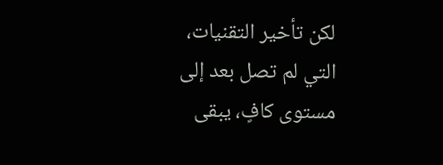لكن تأخير التقنيات، التي لم تصل بعد إلى مستوى كافٍ، يبقى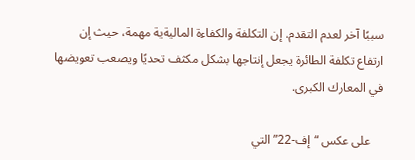سببًا آخر لعدم التقدم. إن التكلفة والكفاءة الماليةية مهمة، حيث إن ارتفاع تكلفة الطائرة يجعل إنتاجها بشكل مكثف تحديًا ويصعب تعويضها في المعارك الكبرى.

    على عكس “إف-22” التي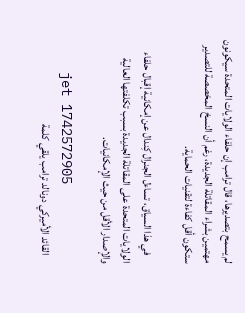لم يسمح بتصديرها، قال ترامب إن حلفاء الولايات المتحدة سيكونون مهتمين بشراء المقاتلة الجديدة، رغم أن النسخ المخصصة للتصدير ستكون أقل كفاءة لتقنيات الحماية.

    في هذا السياق، تساءل الجنرال كِندال عن إمكانية إقبال حلفاء الولايات المتحدة على المقاتلة الجديدة بسبب تكلفتها العالية والإصدار الأقل من حيث الإمكانيات.

    jet 1742572905
    القائد الأميركي دونالد ترامب يلقي كلمة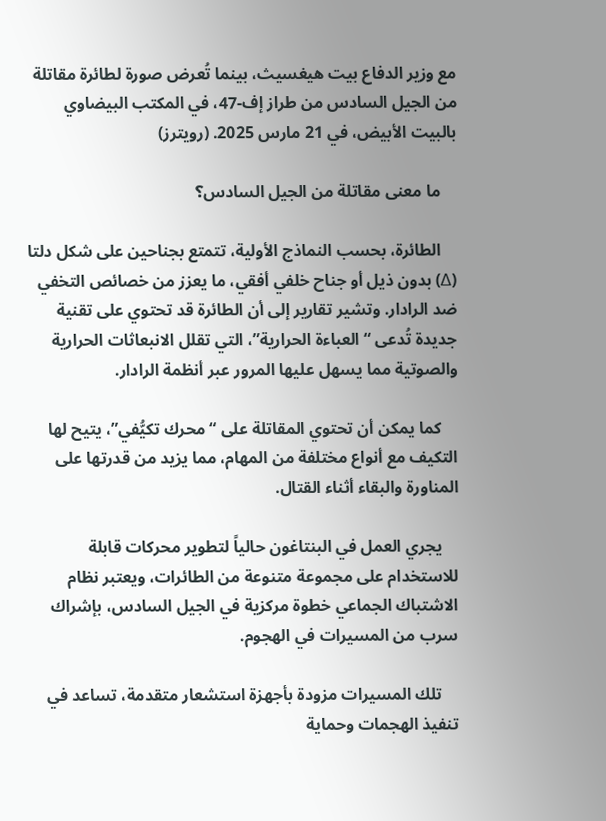مع وزير الدفاع بيت هيغسيث، بينما تُعرض صورة لطائرة مقاتلة من الجيل السادس من طراز إف-47، في المكتب البيضاوي بالبيت الأبيض، في 21 مارس 2025. (رويترز)

    ما معنى مقاتلة من الجيل السادس؟

    الطائرة، بحسب النماذج الأولية، تتمتع بجناحين على شكل دلتا (∆) بدون ذيل أو جناح خلفي أفقي، ما يعزز من خصائص التخفي ضد الرادار. وتشير تقارير إلى أن الطائرة قد تحتوي على تقنية جديدة تُدعى “العباءة الحرارية”، التي تقلل الانبعاثات الحرارية والصوتية مما يسهل عليها المرور عبر أنظمة الرادار.

    كما يمكن أن تحتوي المقاتلة على “محرك تكيُّفي”، يتيح لها التكيف مع أنواع مختلفة من المهام، مما يزيد من قدرتها على المناورة والبقاء أثناء القتال.

    يجري العمل في البنتاغون حالياً لتطوير محركات قابلة للاستخدام على مجموعة متنوعة من الطائرات، ويعتبر نظام الاشتباك الجماعي خطوة مركزية في الجيل السادس، بإشراك سرب من المسيرات في الهجوم.

    تلك المسيرات مزودة بأجهزة استشعار متقدمة، تساعد في تنفيذ الهجمات وحماية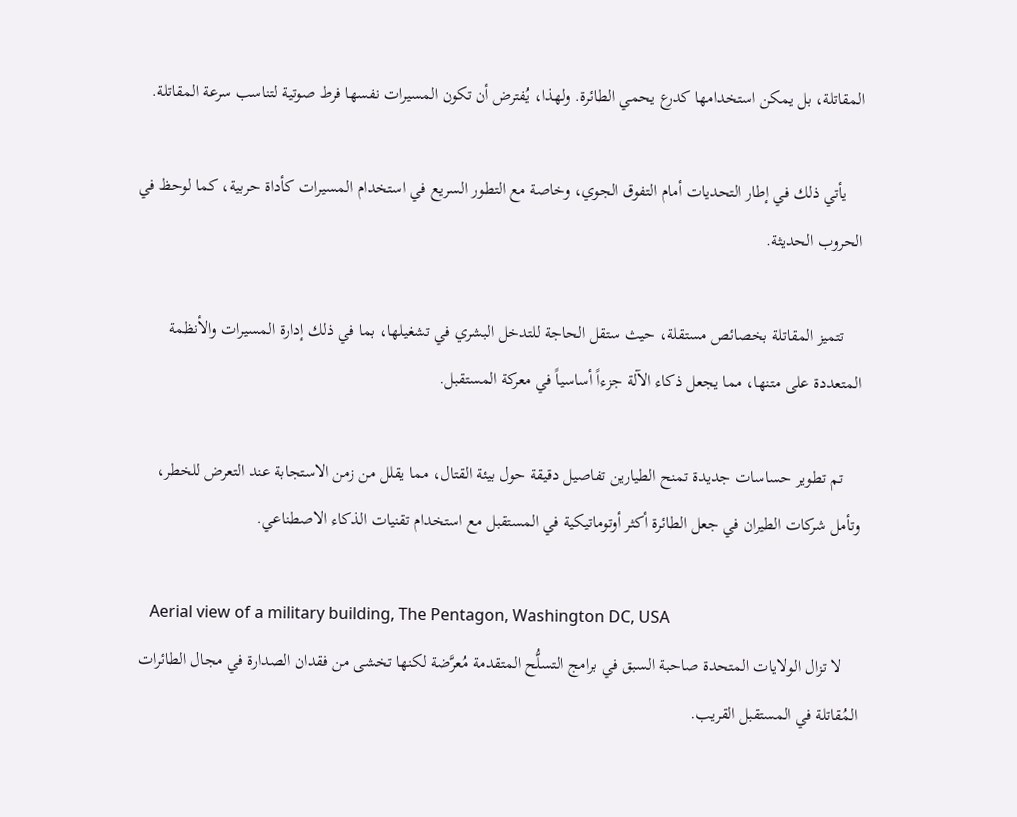المقاتلة، بل يمكن استخدامها كدرع يحمي الطائرة. ولهذا، يُفترض أن تكون المسيرات نفسها فرط صوتية لتناسب سرعة المقاتلة.

    يأتي ذلك في إطار التحديات أمام التفوق الجوي، وخاصة مع التطور السريع في استخدام المسيرات كأداة حربية، كما لوحظ في الحروب الحديثة.

    تتميز المقاتلة بخصائص مستقلة، حيث ستقل الحاجة للتدخل البشري في تشغيلها، بما في ذلك إدارة المسيرات والأنظمة المتعددة على متنها، مما يجعل ذكاء الآلة جزءاً أساسياً في معركة المستقبل.

    تم تطوير حساسات جديدة تمنح الطيارين تفاصيل دقيقة حول بيئة القتال، مما يقلل من زمن الاستجابة عند التعرض للخطر، وتأمل شركات الطيران في جعل الطائرة أكثر أوتوماتيكية في المستقبل مع استخدام تقنيات الذكاء الاصطناعي.

    Aerial view of a military building, The Pentagon, Washington DC, USA
    لا تزال الولايات المتحدة صاحبة السبق في برامج التسلُّح المتقدمة مُعرَّضة لكنها تخشى من فقدان الصدارة في مجال الطائرات المُقاتلة في المستقبل القريب.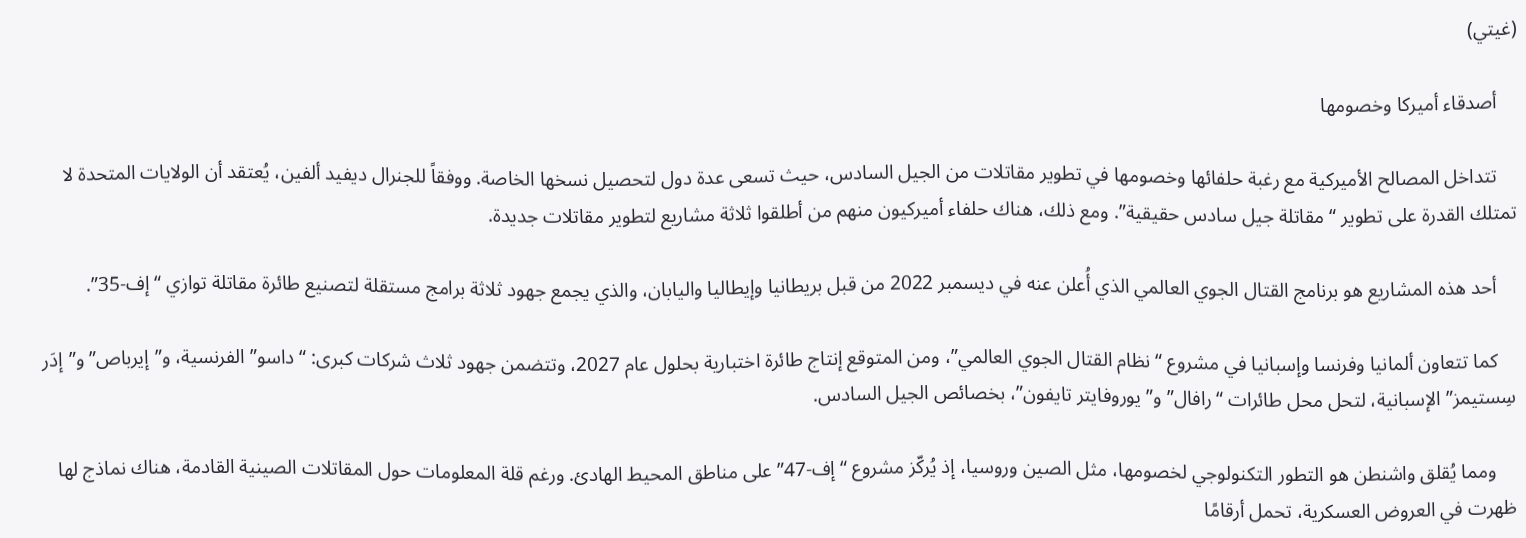(غيتي)

    أصدقاء أميركا وخصومها

    تتداخل المصالح الأميركية مع رغبة حلفائها وخصومها في تطوير مقاتلات من الجيل السادس، حيث تسعى عدة دول لتحصيل نسخها الخاصة. ووفقاً للجنرال ديفيد ألفين، يُعتقد أن الولايات المتحدة لا تمتلك القدرة على تطوير “مقاتلة جيل سادس حقيقية”. ومع ذلك، هناك حلفاء أميركيون منهم من أطلقوا ثلاثة مشاريع لتطوير مقاتلات جديدة.

    أحد هذه المشاريع هو برنامج القتال الجوي العالمي الذي أُعلن عنه في ديسمبر 2022 من قبل بريطانيا وإيطاليا واليابان، والذي يجمع جهود ثلاثة برامج مستقلة لتصنيع طائرة مقاتلة توازي “إف-35”.

    كما تتعاون ألمانيا وفرنسا وإسبانيا في مشروع “نظام القتال الجوي العالمي”، ومن المتوقع إنتاج طائرة اختبارية بحلول عام 2027، وتتضمن جهود ثلاث شركات كبرى: “داسو” الفرنسية، و”إيرباص” و”إدَر سِستيمز” الإسبانية، لتحل محل طائرات “رافال” و”يوروفايتر تايفون”، بخصائص الجيل السادس.

    ومما يُقلق واشنطن هو التطور التكنولوجي لخصومها، مثل الصين وروسيا، إذ يُركّز مشروع “إف-47” على مناطق المحيط الهادئ. ورغم قلة المعلومات حول المقاتلات الصينية القادمة، هناك نماذج لها ظهرت في العروض العسكرية، تحمل أرقامًا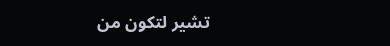تشير لتكون من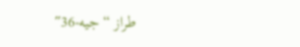طراز “جيه-36″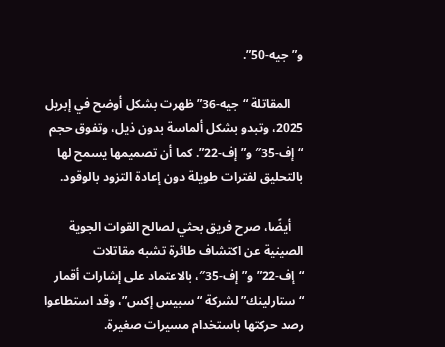و”جيه-50”.

    المقاتلة “جيه-36” ظهرت بشكل أوضح في إبريل 2025، وتبدو بشكل ألماسة بدون ذيل، وتفوق حجم “إف-35″ و”إف-22”. كما أن تصميمها يسمح لها بالتحليق لفترات طويلة دون إعادة التزود بالوقود.

    أيضًا، صرح فريق بحثي لصالح القوات الجوية الصينية عن اكتشاف طائرة تشبه مقاتلات “إف-22” و”إف-35″، بالاعتماد على إشارات أقمار “ستارلينك” لشركة “سبيس إكس”، وقد استطاعوا رصد حركتها باستخدام مسيرات صغيرة.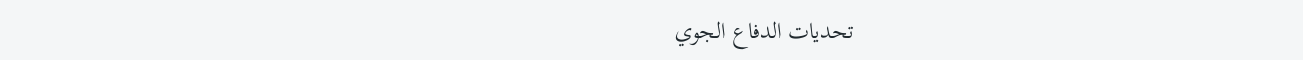تحديات الدفاع الجوي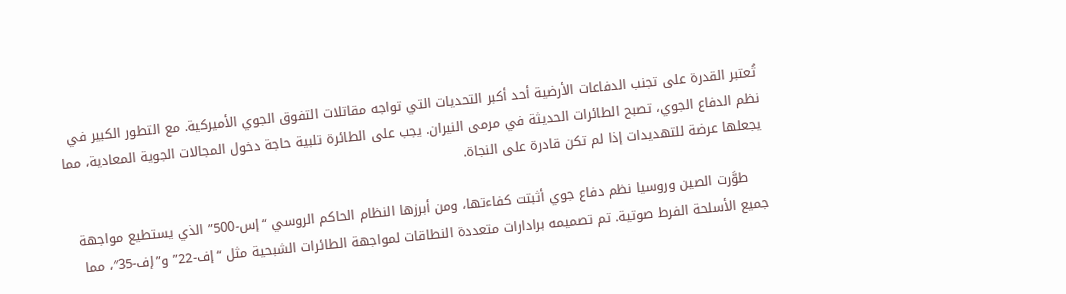تُعتبر القدرة على تجنب الدفاعات الأرضية أحد أكبر التحديات التي تواجه مقاتلات التفوق الجوي الأميركية. مع التطور الكبير في نظم الدفاع الجوي، تصبح الطائرات الحديثة في مرمى النيران. يجب على الطائرة تلبية حاجة دخول المجالات الجوية المعادية، مما يجعلها عرضة للتهديدات إذا لم تكن قادرة على النجاة.

    طوَّرت الصين وروسيا نظم دفاع جوي أثبتت كفاءتها، ومن أبرزها النظام الحاكم الروسي “إس-500” الذي يستطيع مواجهة جميع الأسلحة الفرط صوتية. تم تصميمه برادارات متعددة النطاقات لمواجهة الطائرات الشبحية مثل “إف-22” و”إف-35″، مما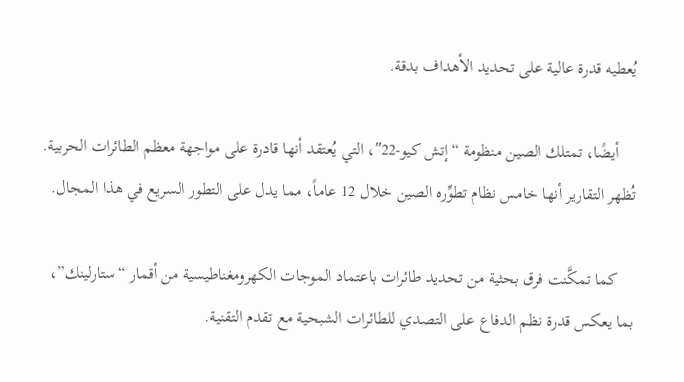يُعطيه قدرة عالية على تحديد الأهداف بدقة.

    أيضًا، تمتلك الصين منظومة “إتش كيو-22″، التي يُعتقد أنها قادرة على مواجهة معظم الطائرات الحربية. تُظهر التقارير أنها خامس نظام تطوِّره الصين خلال 12 عاماً، مما يدل على التطور السريع في هذا المجال.

    كما تمكَّنت فرق بحثية من تحديد طائرات باعتماد الموجات الكهرومغناطيسية من أقمار “ستارلينك”، بما يعكس قدرة نظم الدفاع على التصدي للطائرات الشبحية مع تقدم التقنية.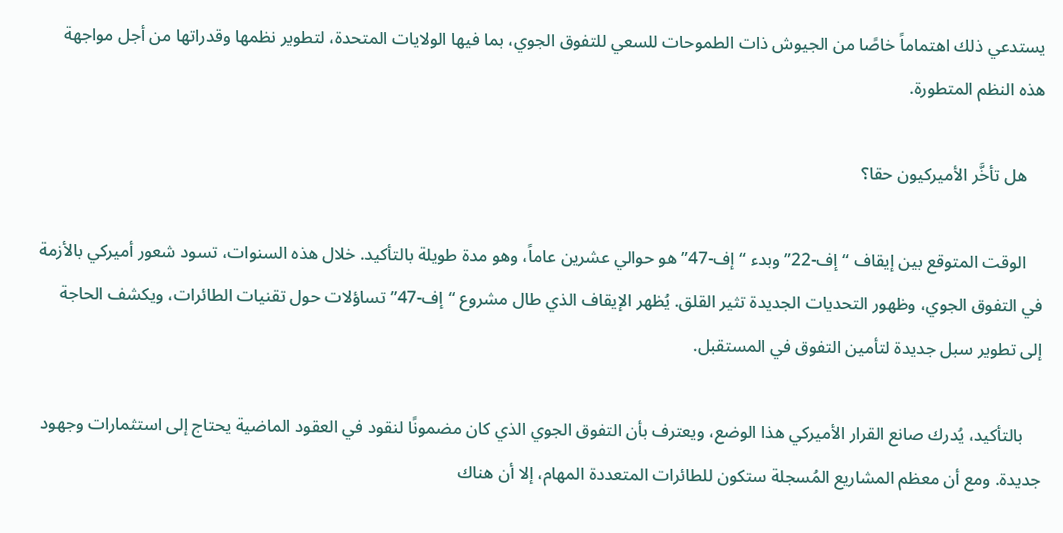يستدعي ذلك اهتماماً خاصًا من الجيوش ذات الطموحات للسعي للتفوق الجوي، بما فيها الولايات المتحدة، لتطوير نظمها وقدراتها من أجل مواجهة هذه النظم المتطورة.

    هل تأخَّر الأميركيون حقا؟

    الوقت المتوقع بين إيقاف “إف-22” وبدء “إف-47” هو حوالي عشرين عاماً، وهو مدة طويلة بالتأكيد. خلال هذه السنوات، تسود شعور أميركي بالأزمة في التفوق الجوي، وظهور التحديات الجديدة تثير القلق. يُظهر الإيقاف الذي طال مشروع “إف-47” تساؤلات حول تقنيات الطائرات، ويكشف الحاجة إلى تطوير سبل جديدة لتأمين التفوق في المستقبل.

    بالتأكيد، يُدرك صانع القرار الأميركي هذا الوضع، ويعترف بأن التفوق الجوي الذي كان مضمونًا لنقود في العقود الماضية يحتاج إلى استثمارات وجهود جديدة. ومع أن معظم المشاريع المُسجلة ستكون للطائرات المتعددة المهام، إلا أن هناك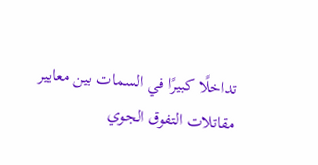تداخلًا كبيرًا في السمات بين معايير مقاتلات التفوق الجوي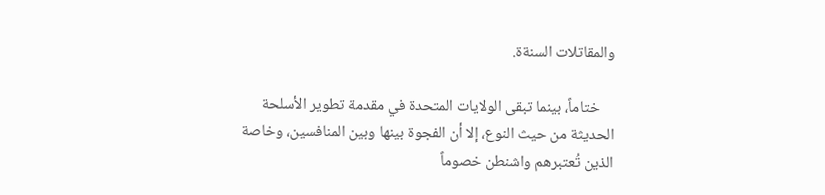والمقاتلات السنةة.

    ختاماً، بينما تبقى الولايات المتحدة في مقدمة تطوير الأسلحة الحديثة من حيث النوع، إلا أن الفجوة بينها وبين المنافسين، وخاصة الذين تُعتبرهم واشنطن خصوماً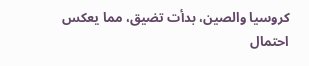كروسيا والصين، بدأت تضيق، مما يعكس احتمال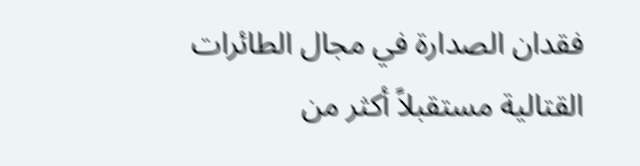فقدان الصدارة في مجال الطائرات القتالية مستقبلاً أكثر من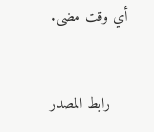أي وقت مضى.


    رابط المصدر